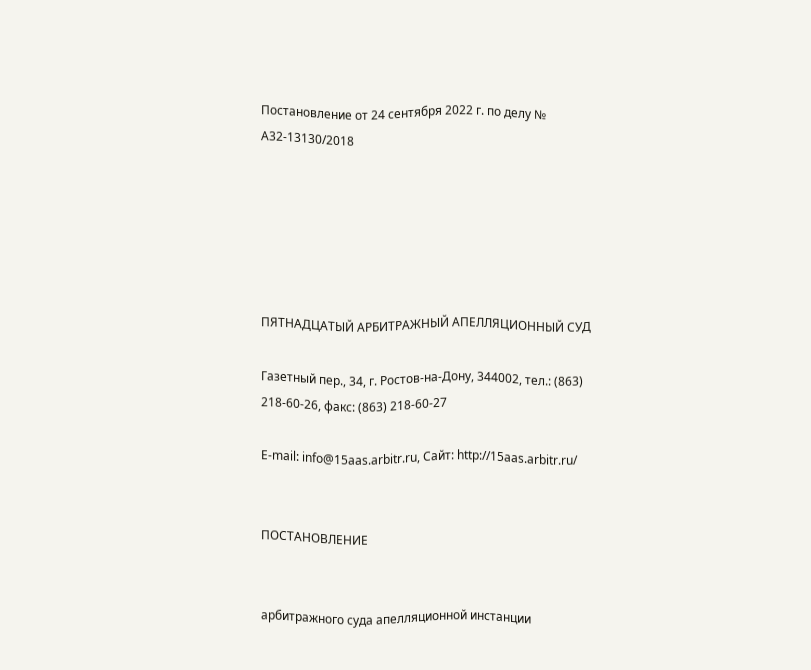Постановление от 24 сентября 2022 г. по делу № А32-13130/2018






ПЯТНАДЦАТЫЙ АРБИТРАЖНЫЙ АПЕЛЛЯЦИОННЫЙ СУД

Газетный пер., 34, г. Ростов-на-Дону, 344002, тел.: (863) 218-60-26, факс: (863) 218-60-27

E-mail: info@15aas.arbitr.ru, Сайт: http://15aas.arbitr.ru/


ПОСТАНОВЛЕНИЕ


арбитражного суда апелляционной инстанции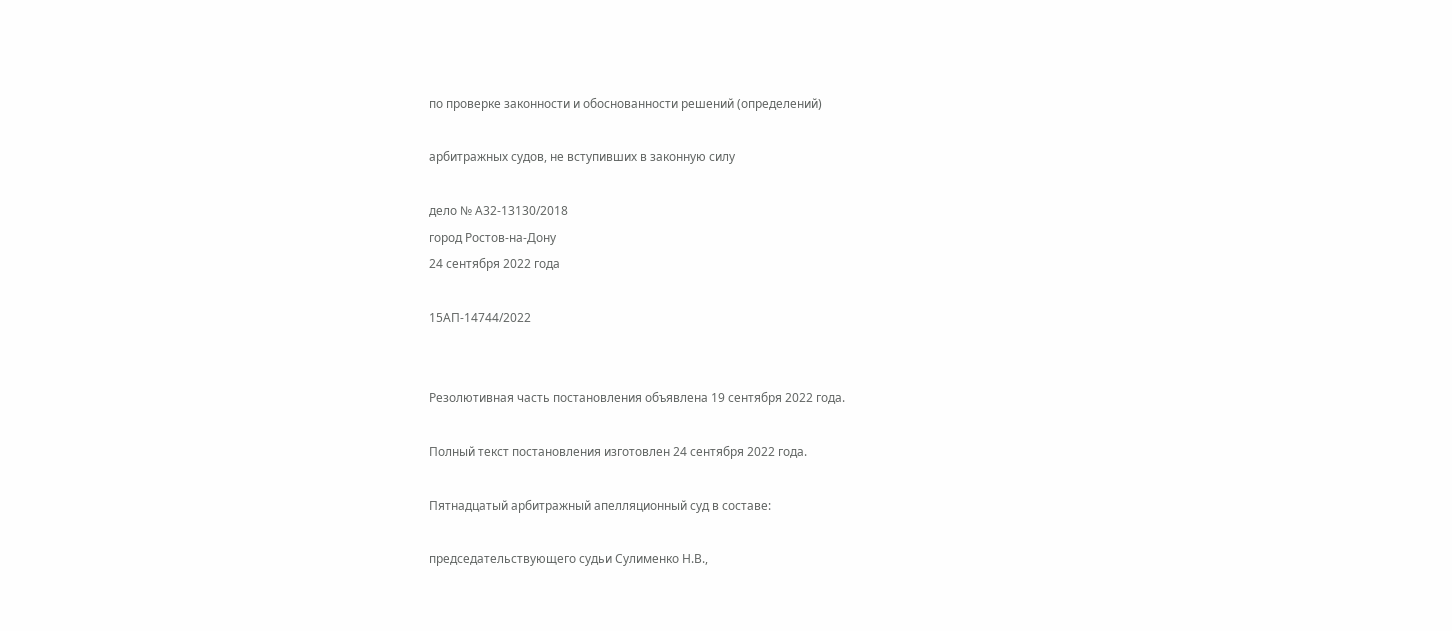по проверке законности и обоснованности решений (определений)

арбитражных судов, не вступивших в законную силу

дело № А32-13130/2018
город Ростов-на-Дону
24 сентября 2022 года

15АП-14744/2022


Резолютивная часть постановления объявлена 19 сентября 2022 года.

Полный текст постановления изготовлен 24 сентября 2022 года.

Пятнадцатый арбитражный апелляционный суд в составе:

председательствующего судьи Сулименко Н.В.,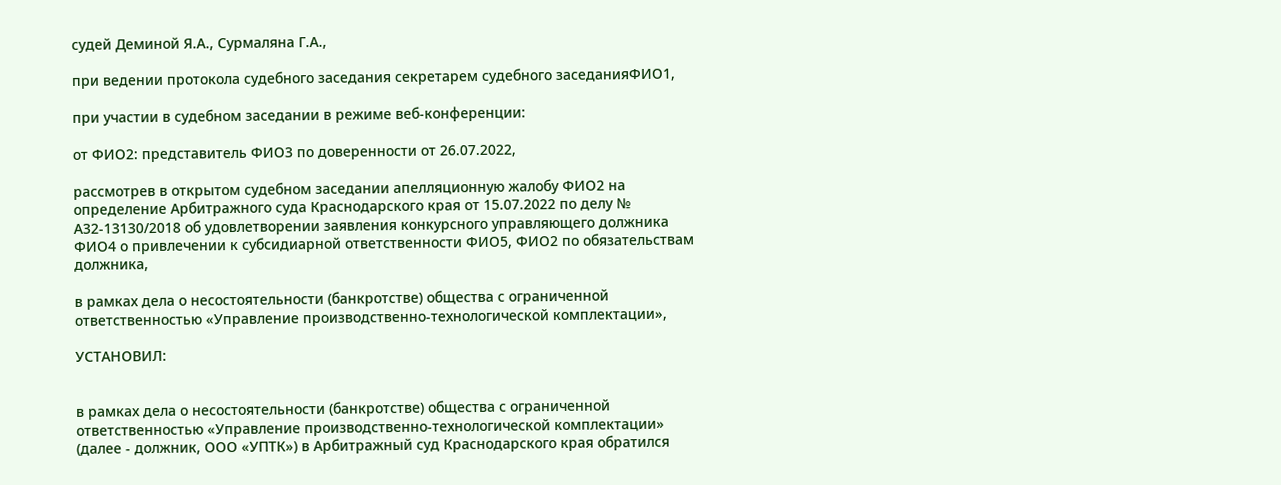судей Деминой Я.А., Сурмаляна Г.А.,

при ведении протокола судебного заседания секретарем судебного заседанияФИО1,

при участии в судебном заседании в режиме веб-конференции:

от ФИО2: представитель ФИО3 по доверенности от 26.07.2022,

рассмотрев в открытом судебном заседании апелляционную жалобу ФИО2 на определение Арбитражного суда Краснодарского края от 15.07.2022 по делу № А32-13130/2018 об удовлетворении заявления конкурсного управляющего должника ФИО4 о привлечении к субсидиарной ответственности ФИО5, ФИО2 по обязательствам должника,

в рамках дела о несостоятельности (банкротстве) общества с ограниченной ответственностью «Управление производственно-технологической комплектации»,

УСТАНОВИЛ:


в рамках дела о несостоятельности (банкротстве) общества с ограниченной ответственностью «Управление производственно-технологической комплектации» (далее - должник, ООО «УПТК») в Арбитражный суд Краснодарского края обратился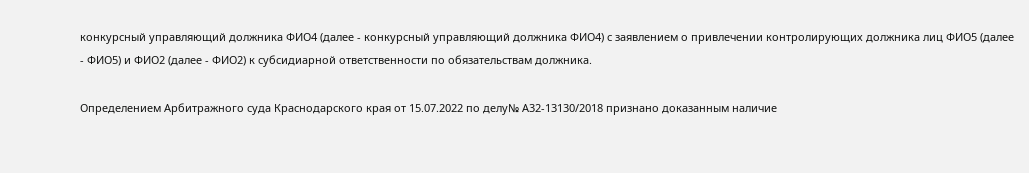конкурсный управляющий должника ФИО4 (далее - конкурсный управляющий должника ФИО4) с заявлением о привлечении контролирующих должника лиц ФИО5 (далее - ФИО5) и ФИО2 (далее - ФИО2) к субсидиарной ответственности по обязательствам должника.

Определением Арбитражного суда Краснодарского края от 15.07.2022 по делу№ А32-13130/2018 признано доказанным наличие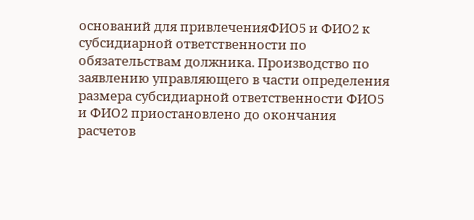оснований для привлеченияФИО5 и ФИО2 к субсидиарной ответственности по обязательствам должника. Производство по заявлению управляющего в части определения размера субсидиарной ответственности ФИО5 и ФИО2 приостановлено до окончания расчетов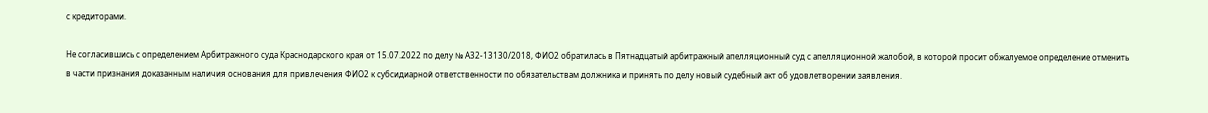с кредиторами.

Не согласившись с определением Арбитражного суда Краснодарского края от 15.07.2022 по делу № А32-13130/2018, ФИО2 обратилась в Пятнадцатый арбитражный апелляционный суд с апелляционной жалобой, в которой просит обжалуемое определение отменить в части признания доказанным наличия основания для привлечения ФИО2 к субсидиарной ответственности по обязательствам должника и принять по делу новый судебный акт об удовлетворении заявления.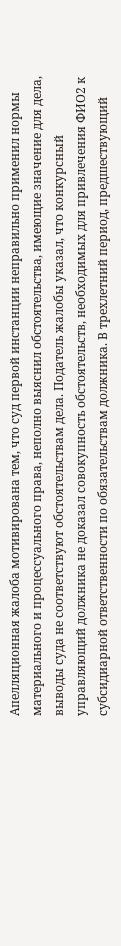Апелляционная жалоба мотивирована тем, что суд первой инстанции неправильно применил нормы материального и процессуального права, неполно выяснил обстоятельства, имеющие значение для дела, выводы суда не соответствуют обстоятельствам дела. Податель жалобы указал, что конкурсный управляющий должника не доказал совокупность обстоятельств, необходимых для привлечения ФИО2 к субсидиарной ответственности по обязательствам должника. В трехлетний период, предшествующий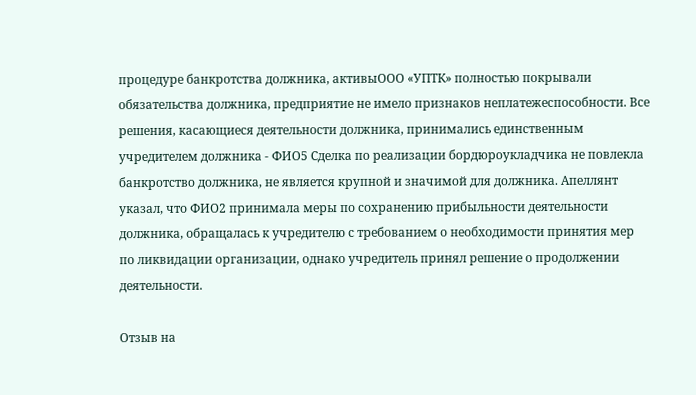процедуре банкротства должника, активыООО «УПТК» полностью покрывали обязательства должника, предприятие не имело признаков неплатежеспособности. Все решения, касающиеся деятельности должника, принимались единственным учредителем должника - ФИО5 Сделка по реализации бордюроукладчика не повлекла банкротство должника, не является крупной и значимой для должника. Апеллянт указал, что ФИО2 принимала меры по сохранению прибыльности деятельности должника, обращалась к учредителю с требованием о необходимости принятия мер по ликвидации организации, однако учредитель принял решение о продолжении деятельности.

Отзыв на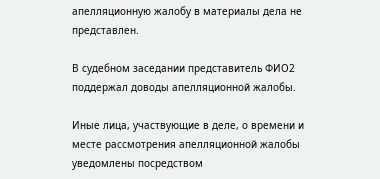апелляционную жалобу в материалы дела не представлен.

В судебном заседании представитель ФИО2 поддержал доводы апелляционной жалобы.

Иные лица, участвующие в деле, о времени и месте рассмотрения апелляционной жалобы уведомлены посредством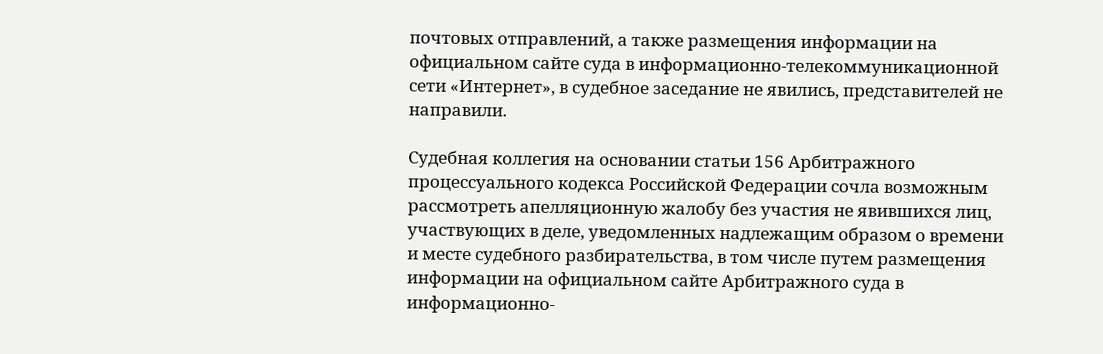почтовых отправлений, а также размещения информации на официальном сайте суда в информационно-телекоммуникационной сети «Интернет», в судебное заседание не явились, представителей не направили.

Судебная коллегия на основании статьи 156 Арбитражного процессуального кодекса Российской Федерации сочла возможным рассмотреть апелляционную жалобу без участия не явившихся лиц, участвующих в деле, уведомленных надлежащим образом о времени и месте судебного разбирательства, в том числе путем размещения информации на официальном сайте Арбитражного суда в информационно-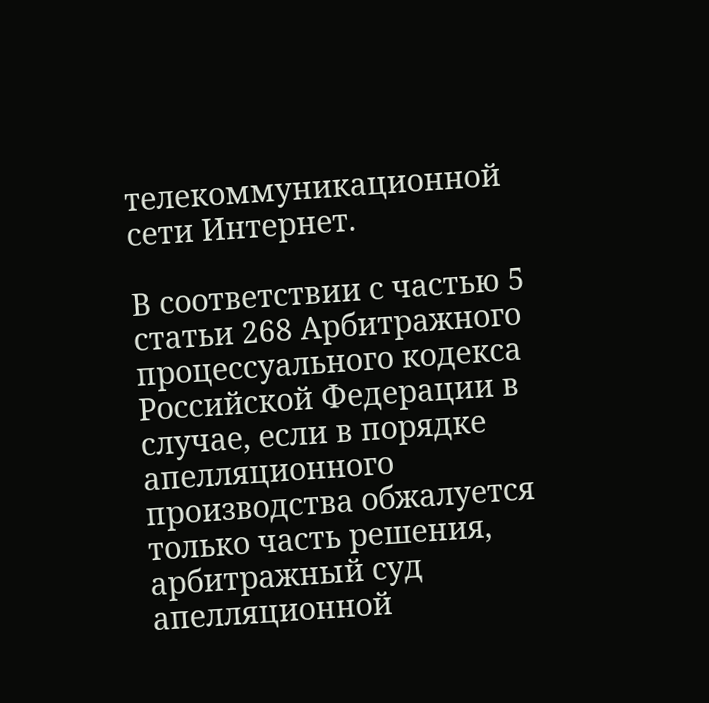телекоммуникационной сети Интернет.

В соответствии с частью 5 статьи 268 Арбитражного процессуального кодекса Российской Федерации в случае, если в порядке апелляционного производства обжалуется только часть решения, арбитражный суд апелляционной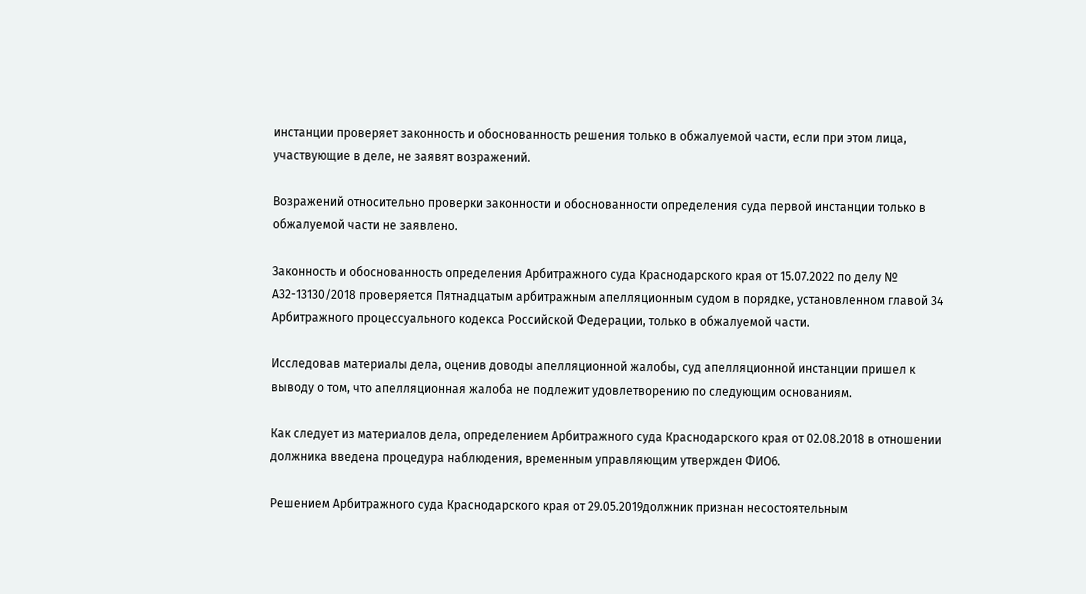инстанции проверяет законность и обоснованность решения только в обжалуемой части, если при этом лица, участвующие в деле, не заявят возражений.

Возражений относительно проверки законности и обоснованности определения суда первой инстанции только в обжалуемой части не заявлено.

Законность и обоснованность определения Арбитражного суда Краснодарского края от 15.07.2022 по делу № А32-13130/2018 проверяется Пятнадцатым арбитражным апелляционным судом в порядке, установленном главой 34 Арбитражного процессуального кодекса Российской Федерации, только в обжалуемой части.

Исследовав материалы дела, оценив доводы апелляционной жалобы, суд апелляционной инстанции пришел к выводу о том, что апелляционная жалоба не подлежит удовлетворению по следующим основаниям.

Как следует из материалов дела, определением Арбитражного суда Краснодарского края от 02.08.2018 в отношении должника введена процедура наблюдения, временным управляющим утвержден ФИО6.

Решением Арбитражного суда Краснодарского края от 29.05.2019должник признан несостоятельным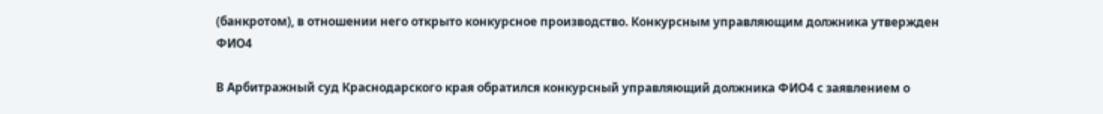(банкротом), в отношении него открыто конкурсное производство. Конкурсным управляющим должника утвержден ФИО4

В Арбитражный суд Краснодарского края обратился конкурсный управляющий должника ФИО4 с заявлением о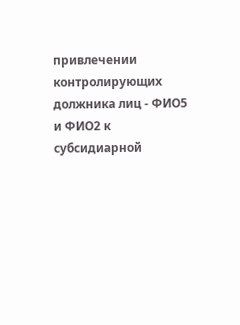привлечении контролирующих должника лиц - ФИО5 и ФИО2 к субсидиарной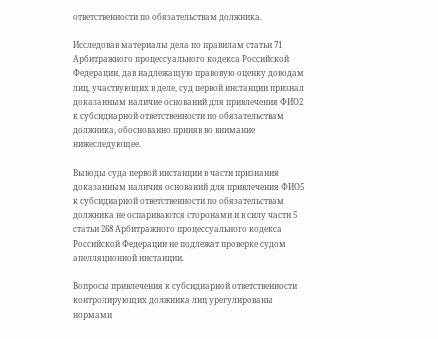ответственности по обязательствам должника.

Исследовав материалы дела по правилам статьи 71 Арбитражного процессуального кодекса Российской Федерации, дав надлежащую правовую оценку доводам лиц, участвующих в деле, суд первой инстанции признал доказанным наличие оснований для привлечения ФИО2 к субсидиарной ответственности по обязательствам должника, обоснованно приняв во внимание нижеследующее.

Выводы суда первой инстанции в части признания доказанным наличия оснований для привлечения ФИО5 к субсидиарной ответственности по обязательствам должника не оспариваются сторонами и в силу части 5 статьи 268 Арбитражного процессуального кодекса Российской Федерации не подлежат проверке судом апелляционной инстанции.

Вопросы привлечения к субсидиарной ответственности контролирующих должника лиц урегулированы нормами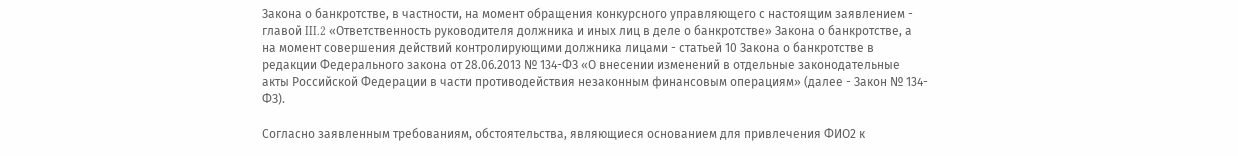Закона о банкротстве, в частности, на момент обращения конкурсного управляющего с настоящим заявлением - главой III.2 «Ответственность руководителя должника и иных лиц в деле о банкротстве» Закона о банкротстве, а на момент совершения действий контролирующими должника лицами - статьей 10 Закона о банкротстве в редакции Федерального закона от 28.06.2013 № 134-ФЗ «О внесении изменений в отдельные законодательные акты Российской Федерации в части противодействия незаконным финансовым операциям» (далее - Закон № 134-ФЗ).

Согласно заявленным требованиям, обстоятельства, являющиеся основанием для привлечения ФИО2 к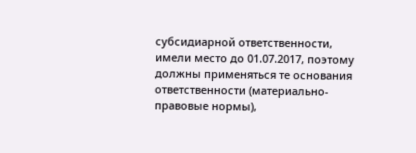субсидиарной ответственности, имели место до 01.07.2017, поэтому должны применяться те основания ответственности (материально-правовые нормы),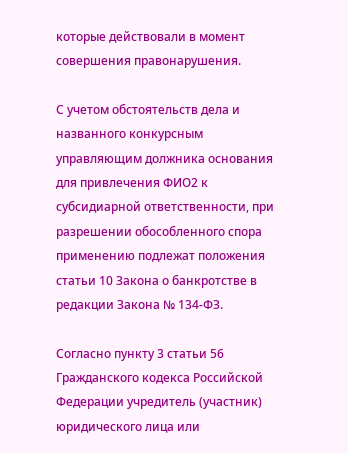которые действовали в момент совершения правонарушения.

С учетом обстоятельств дела и названного конкурсным управляющим должника основания для привлечения ФИО2 к субсидиарной ответственности, при разрешении обособленного спора применению подлежат положения статьи 10 Закона о банкротстве в редакции Закона № 134-ФЗ.

Согласно пункту 3 статьи 56 Гражданского кодекса Российской Федерации учредитель (участник) юридического лица или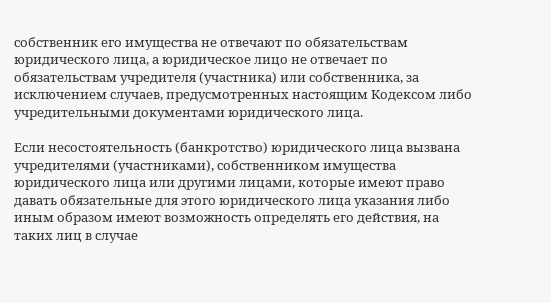собственник его имущества не отвечают по обязательствам юридического лица, а юридическое лицо не отвечает по обязательствам учредителя (участника) или собственника, за исключением случаев, предусмотренных настоящим Кодексом либо учредительными документами юридического лица.

Если несостоятельность (банкротство) юридического лица вызвана учредителями (участниками), собственником имущества юридического лица или другими лицами, которые имеют право давать обязательные для этого юридического лица указания либо иным образом имеют возможность определять его действия, на таких лиц в случае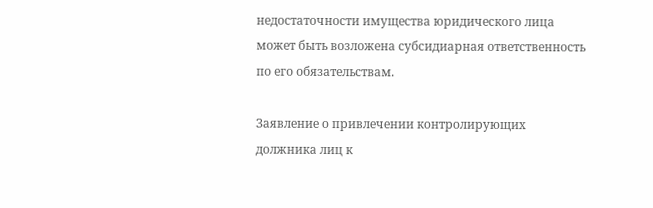недостаточности имущества юридического лица может быть возложена субсидиарная ответственность по его обязательствам.

Заявление о привлечении контролирующих должника лиц к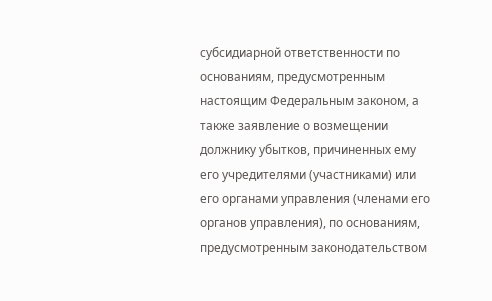субсидиарной ответственности по основаниям, предусмотренным настоящим Федеральным законом, а также заявление о возмещении должнику убытков, причиненных ему его учредителями (участниками) или его органами управления (членами его органов управления), по основаниям, предусмотренным законодательством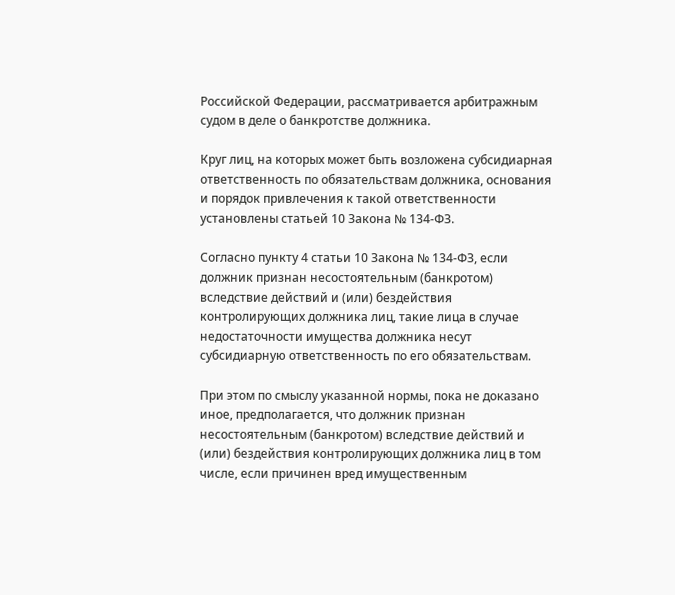Российской Федерации, рассматривается арбитражным судом в деле о банкротстве должника.

Круг лиц, на которых может быть возложена субсидиарная ответственность по обязательствам должника, основания и порядок привлечения к такой ответственности установлены статьей 10 Закона № 134-ФЗ.

Согласно пункту 4 статьи 10 Закона № 134-ФЗ, если должник признан несостоятельным (банкротом) вследствие действий и (или) бездействия контролирующих должника лиц, такие лица в случае недостаточности имущества должника несут субсидиарную ответственность по его обязательствам.

При этом по смыслу указанной нормы, пока не доказано иное, предполагается, что должник признан несостоятельным (банкротом) вследствие действий и (или) бездействия контролирующих должника лиц в том числе, если причинен вред имущественным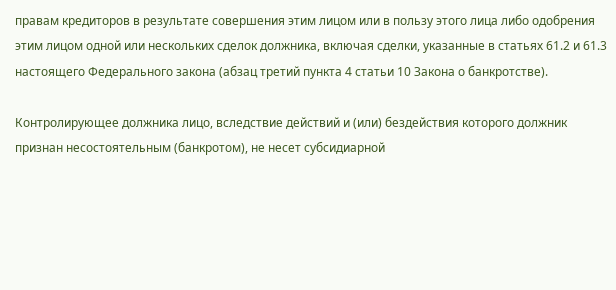правам кредиторов в результате совершения этим лицом или в пользу этого лица либо одобрения этим лицом одной или нескольких сделок должника, включая сделки, указанные в статьях 61.2 и 61.3 настоящего Федерального закона (абзац третий пункта 4 статьи 10 Закона о банкротстве).

Контролирующее должника лицо, вследствие действий и (или) бездействия которого должник признан несостоятельным (банкротом), не несет субсидиарной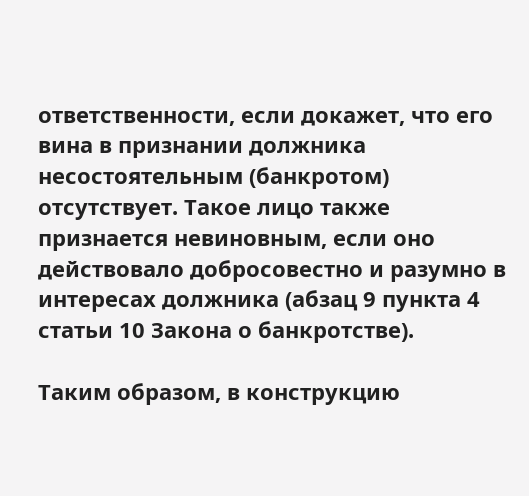ответственности, если докажет, что его вина в признании должника несостоятельным (банкротом) отсутствует. Такое лицо также признается невиновным, если оно действовало добросовестно и разумно в интересах должника (абзац 9 пункта 4 статьи 10 Закона о банкротстве).

Таким образом, в конструкцию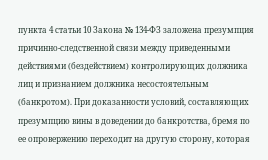пункта 4 статьи 10 Закона № 134-ФЗ заложена презумпция причинно-следственной связи между приведенными действиями (бездействием) контролирующих должника лиц и признанием должника несостоятельным (банкротом). При доказанности условий, составляющих презумпцию вины в доведении до банкротства, бремя по ее опровержению переходит на другую сторону, которая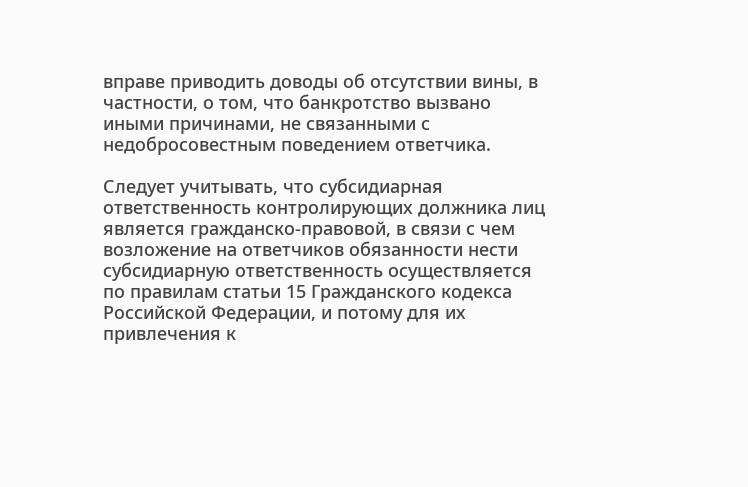вправе приводить доводы об отсутствии вины, в частности, о том, что банкротство вызвано иными причинами, не связанными с недобросовестным поведением ответчика.

Следует учитывать, что субсидиарная ответственность контролирующих должника лиц является гражданско-правовой, в связи с чем возложение на ответчиков обязанности нести субсидиарную ответственность осуществляется по правилам статьи 15 Гражданского кодекса Российской Федерации, и потому для их привлечения к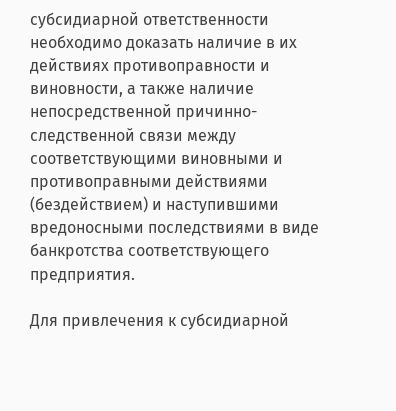субсидиарной ответственности необходимо доказать наличие в их действиях противоправности и виновности, а также наличие непосредственной причинно-следственной связи между соответствующими виновными и противоправными действиями (бездействием) и наступившими вредоносными последствиями в виде банкротства соответствующего предприятия.

Для привлечения к субсидиарной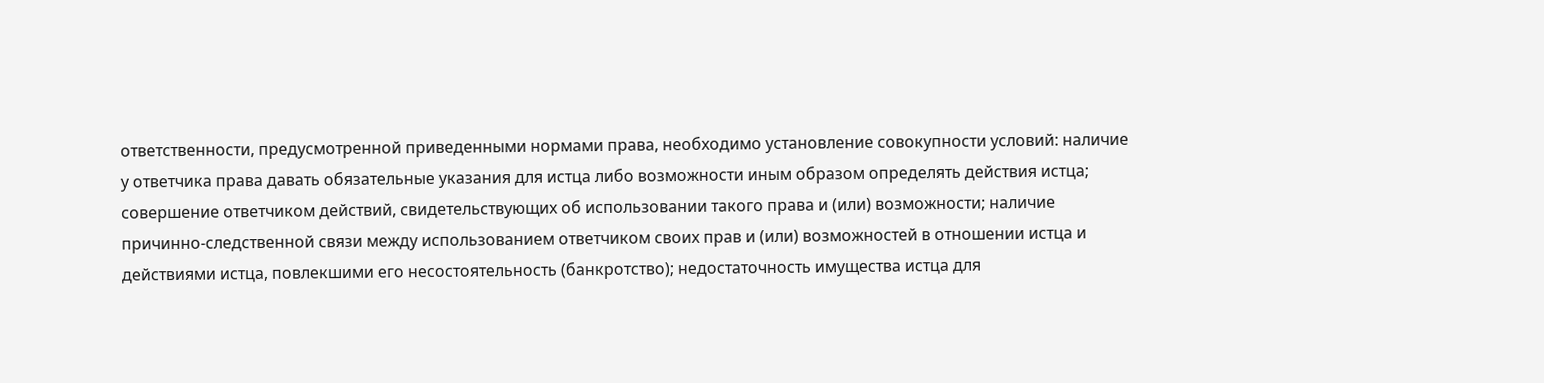ответственности, предусмотренной приведенными нормами права, необходимо установление совокупности условий: наличие у ответчика права давать обязательные указания для истца либо возможности иным образом определять действия истца; совершение ответчиком действий, свидетельствующих об использовании такого права и (или) возможности; наличие причинно-следственной связи между использованием ответчиком своих прав и (или) возможностей в отношении истца и действиями истца, повлекшими его несостоятельность (банкротство); недостаточность имущества истца для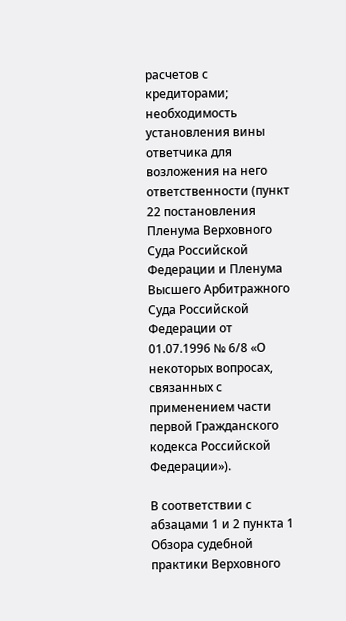расчетов с кредиторами; необходимость установления вины ответчика для возложения на него ответственности (пункт 22 постановления Пленума Верховного Суда Российской Федерации и Пленума Высшего Арбитражного Суда Российской Федерации от 01.07.1996 № 6/8 «О некоторых вопросах, связанных с применением части первой Гражданского кодекса Российской Федерации»).

В соответствии с абзацами 1 и 2 пункта 1 Обзора судебной практики Верховного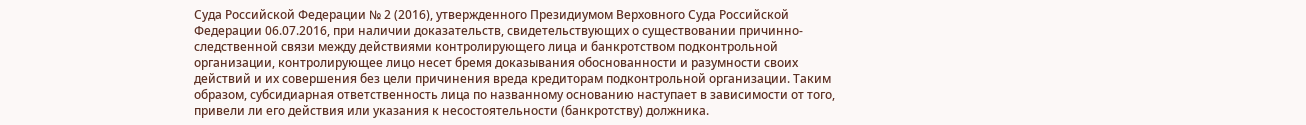Суда Российской Федерации № 2 (2016), утвержденного Президиумом Верховного Суда Российской Федерации 06.07.2016, при наличии доказательств, свидетельствующих о существовании причинно-следственной связи между действиями контролирующего лица и банкротством подконтрольной организации, контролирующее лицо несет бремя доказывания обоснованности и разумности своих действий и их совершения без цели причинения вреда кредиторам подконтрольной организации. Таким образом, субсидиарная ответственность лица по названному основанию наступает в зависимости от того, привели ли его действия или указания к несостоятельности (банкротству) должника.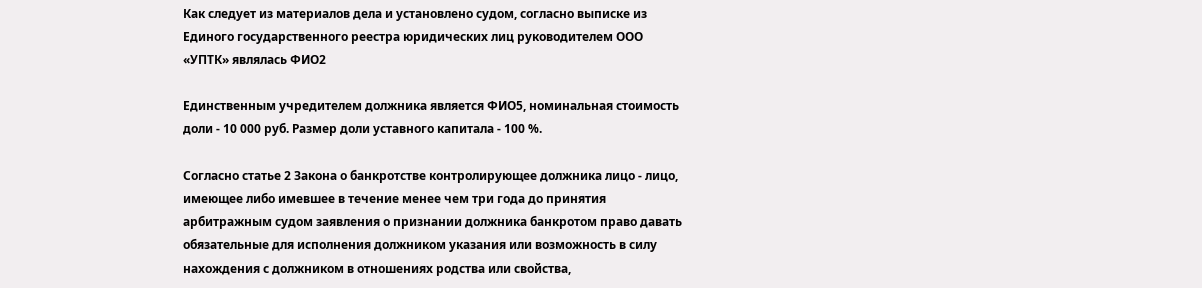Как следует из материалов дела и установлено судом, согласно выписке из Единого государственного реестра юридических лиц руководителем ООО «УПТК» являлась ФИО2

Единственным учредителем должника является ФИО5, номинальная стоимость доли - 10 000 руб. Размер доли уставного капитала - 100 %.

Согласно статье 2 Закона о банкротстве контролирующее должника лицо - лицо, имеющее либо имевшее в течение менее чем три года до принятия арбитражным судом заявления о признании должника банкротом право давать обязательные для исполнения должником указания или возможность в силу нахождения с должником в отношениях родства или свойства,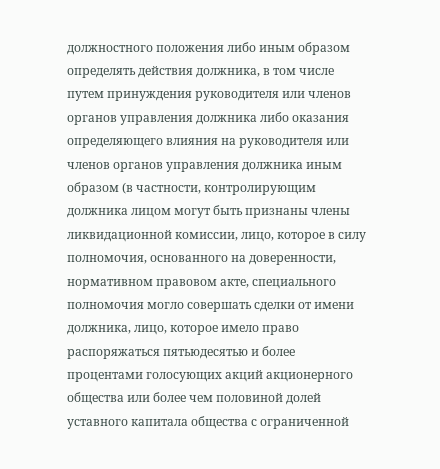должностного положения либо иным образом определять действия должника, в том числе путем принуждения руководителя или членов органов управления должника либо оказания определяющего влияния на руководителя или членов органов управления должника иным образом (в частности, контролирующим должника лицом могут быть признаны члены ликвидационной комиссии, лицо, которое в силу полномочия, основанного на доверенности, нормативном правовом акте, специального полномочия могло совершать сделки от имени должника, лицо, которое имело право распоряжаться пятьюдесятью и более процентами голосующих акций акционерного общества или более чем половиной долей уставного капитала общества с ограниченной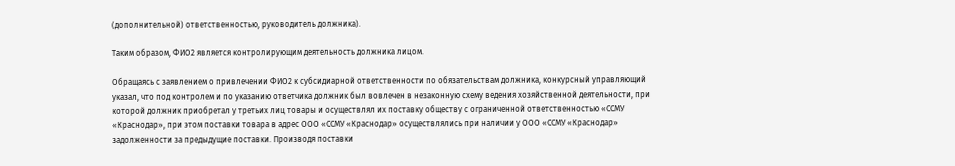(дополнительной) ответственностью, руководитель должника).

Таким образом, ФИО2 является контролирующим деятельность должника лицом.

Обращаясь с заявлением о привлечении ФИО2 к субсидиарной ответственности по обязательствам должника, конкурсный управляющий указал, что под контролем и по указанию ответчика должник был вовлечен в незаконную схему ведения хозяйственной деятельности, при которой должник приобретал у третьих лиц товары и осуществлял их поставку обществу с ограниченной ответственностью «ССМУ «Краснодар», при этом поставки товара в адрес ООО «ССМУ «Краснодар» осуществлялись при наличии у ООО «ССМУ «Краснодар» задолженности за предыдущие поставки. Производя поставки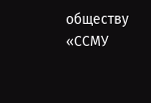обществу «ССМУ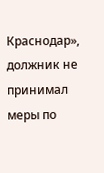Краснодар», должник не принимал меры по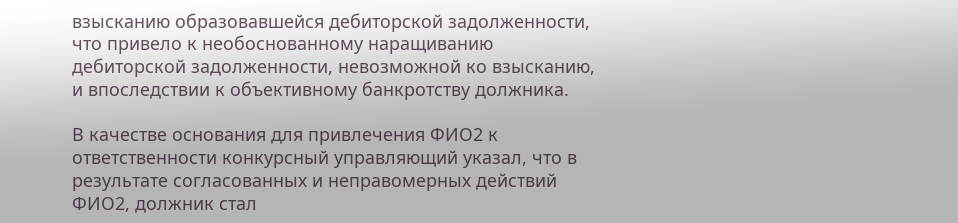взысканию образовавшейся дебиторской задолженности, что привело к необоснованному наращиванию дебиторской задолженности, невозможной ко взысканию, и впоследствии к объективному банкротству должника.

В качестве основания для привлечения ФИО2 к ответственности конкурсный управляющий указал, что в результате согласованных и неправомерных действий ФИО2, должник стал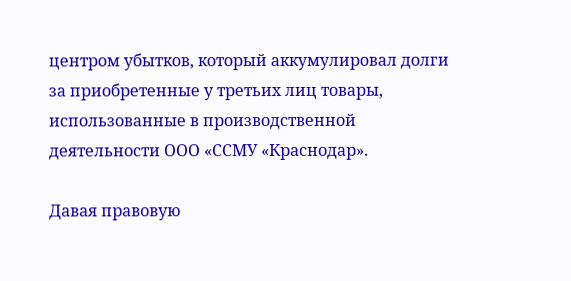центром убытков, который аккумулировал долги за приобретенные у третьих лиц товары, использованные в производственной деятельности ООО «ССМУ «Краснодар».

Давая правовую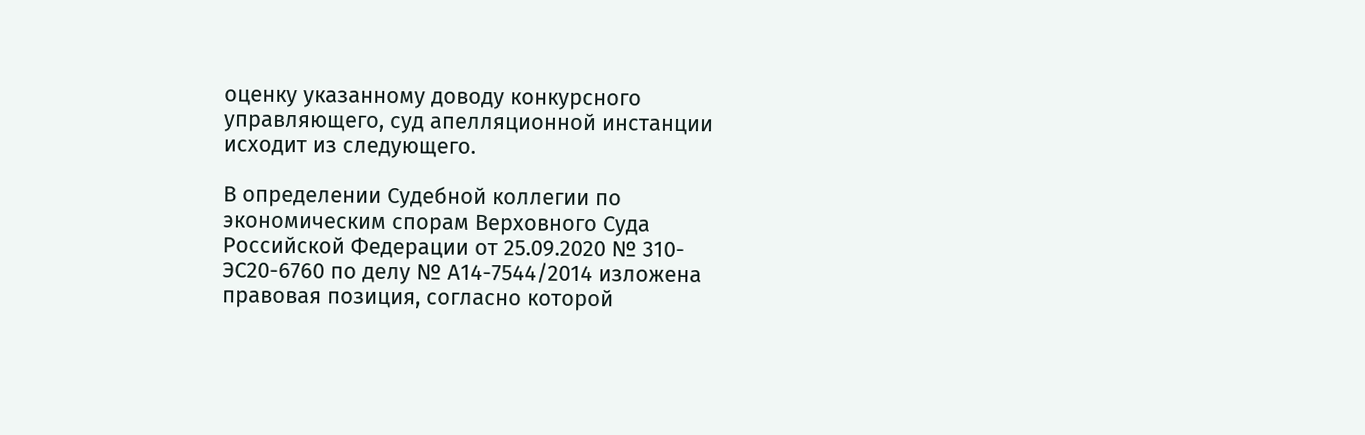оценку указанному доводу конкурсного управляющего, суд апелляционной инстанции исходит из следующего.

В определении Судебной коллегии по экономическим спорам Верховного Суда Российской Федерации от 25.09.2020 № 310-ЭС20-6760 по делу № А14-7544/2014 изложена правовая позиция, согласно которой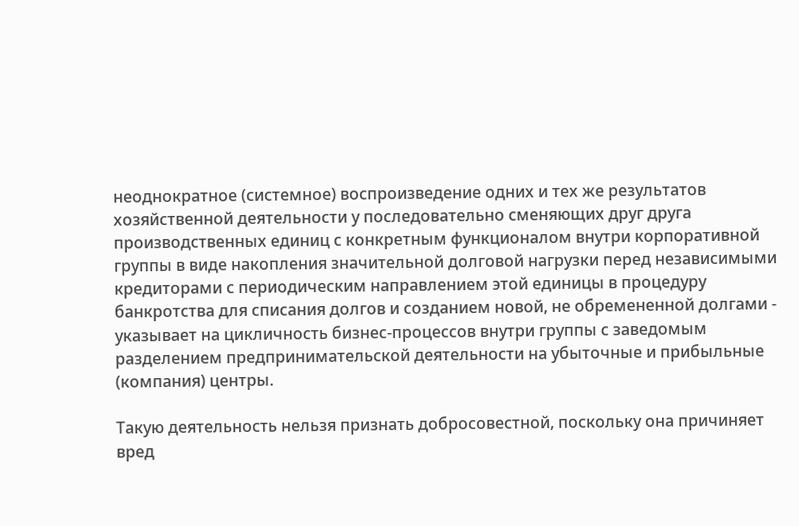неоднократное (системное) воспроизведение одних и тех же результатов хозяйственной деятельности у последовательно сменяющих друг друга производственных единиц с конкретным функционалом внутри корпоративной группы в виде накопления значительной долговой нагрузки перед независимыми кредиторами с периодическим направлением этой единицы в процедуру банкротства для списания долгов и созданием новой, не обремененной долгами - указывает на цикличность бизнес-процессов внутри группы с заведомым разделением предпринимательской деятельности на убыточные и прибыльные (компания) центры.

Такую деятельность нельзя признать добросовестной, поскольку она причиняет вред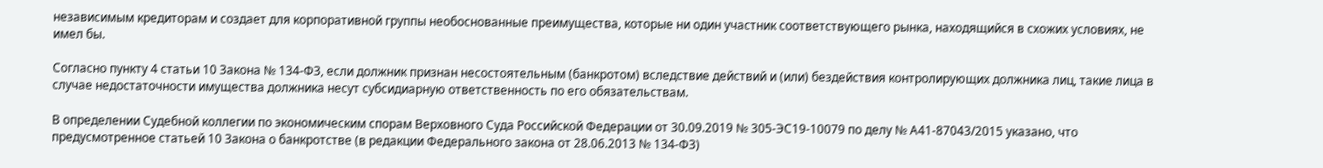независимым кредиторам и создает для корпоративной группы необоснованные преимущества, которые ни один участник соответствующего рынка, находящийся в схожих условиях, не имел бы.

Согласно пункту 4 статьи 10 Закона № 134-ФЗ, если должник признан несостоятельным (банкротом) вследствие действий и (или) бездействия контролирующих должника лиц, такие лица в случае недостаточности имущества должника несут субсидиарную ответственность по его обязательствам.

В определении Судебной коллегии по экономическим спорам Верховного Суда Российской Федерации от 30.09.2019 № 305-ЭС19-10079 по делу № А41-87043/2015 указано, что предусмотренное статьей 10 Закона о банкротстве (в редакции Федерального закона от 28.06.2013 № 134-ФЗ)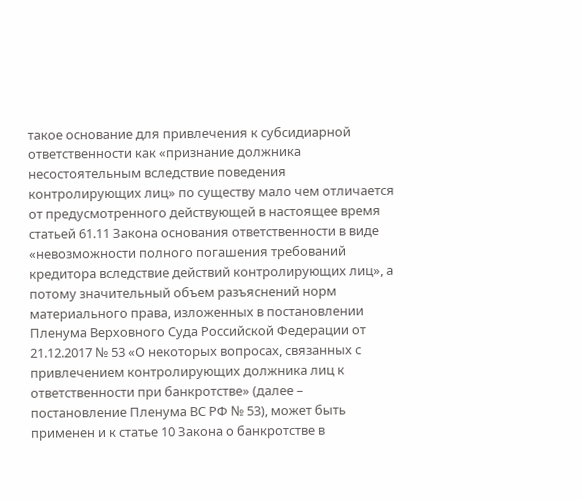такое основание для привлечения к субсидиарной ответственности как «признание должника несостоятельным вследствие поведения контролирующих лиц» по существу мало чем отличается от предусмотренного действующей в настоящее время статьей 61.11 Закона основания ответственности в виде «невозможности полного погашения требований кредитора вследствие действий контролирующих лиц», а потому значительный объем разъяснений норм материального права, изложенных в постановлении Пленума Верховного Суда Российской Федерации от 21.12.2017 № 53 «О некоторых вопросах, связанных с привлечением контролирующих должника лиц к ответственности при банкротстве» (далее – постановление Пленума ВС РФ № 53), может быть применен и к статье 10 Закона о банкротстве в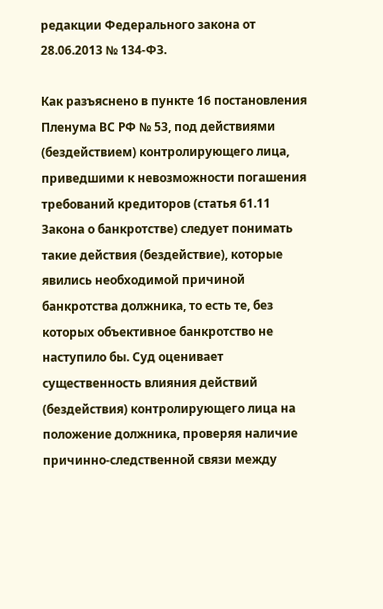редакции Федерального закона от 28.06.2013 № 134-ФЗ.

Как разъяснено в пункте 16 постановления Пленума ВС РФ № 53, под действиями (бездействием) контролирующего лица, приведшими к невозможности погашения требований кредиторов (статья 61.11 Закона о банкротстве) следует понимать такие действия (бездействие), которые явились необходимой причиной банкротства должника, то есть те, без которых объективное банкротство не наступило бы. Суд оценивает существенность влияния действий (бездействия) контролирующего лица на положение должника, проверяя наличие причинно-следственной связи между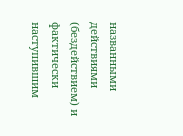названными действиями (бездействием) и фактически наступившим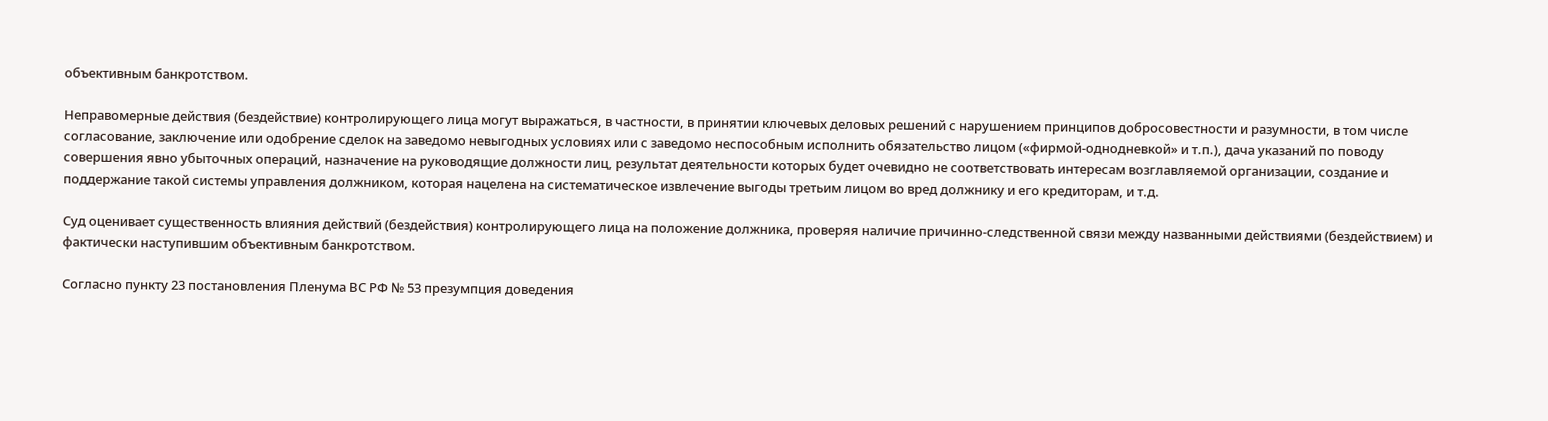объективным банкротством.

Неправомерные действия (бездействие) контролирующего лица могут выражаться, в частности, в принятии ключевых деловых решений с нарушением принципов добросовестности и разумности, в том числе согласование, заключение или одобрение сделок на заведомо невыгодных условиях или с заведомо неспособным исполнить обязательство лицом («фирмой-однодневкой» и т.п.), дача указаний по поводу совершения явно убыточных операций, назначение на руководящие должности лиц, результат деятельности которых будет очевидно не соответствовать интересам возглавляемой организации, создание и поддержание такой системы управления должником, которая нацелена на систематическое извлечение выгоды третьим лицом во вред должнику и его кредиторам, и т.д.

Суд оценивает существенность влияния действий (бездействия) контролирующего лица на положение должника, проверяя наличие причинно-следственной связи между названными действиями (бездействием) и фактически наступившим объективным банкротством.

Согласно пункту 23 постановления Пленума ВС РФ № 53 презумпция доведения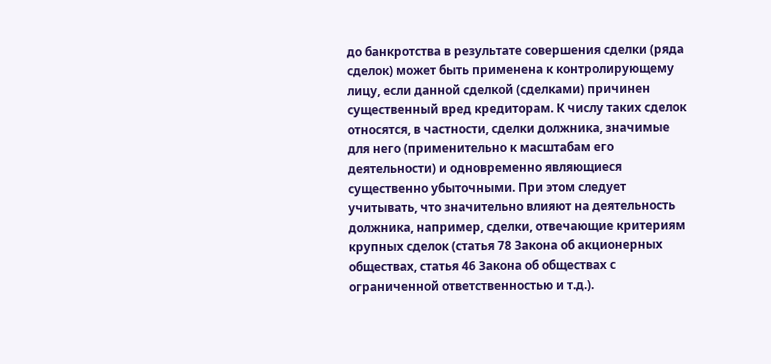до банкротства в результате совершения сделки (ряда сделок) может быть применена к контролирующему лицу, если данной сделкой (сделками) причинен существенный вред кредиторам. К числу таких сделок относятся, в частности, сделки должника, значимые для него (применительно к масштабам его деятельности) и одновременно являющиеся существенно убыточными. При этом следует учитывать, что значительно влияют на деятельность должника, например, сделки, отвечающие критериям крупных сделок (статья 78 Закона об акционерных обществах, статья 46 Закона об обществах с ограниченной ответственностью и т.д.).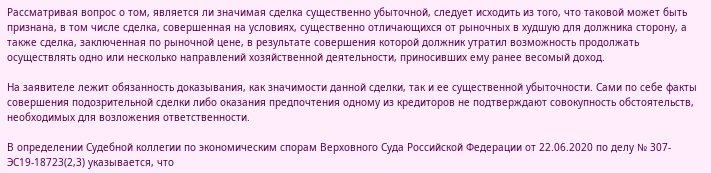Рассматривая вопрос о том, является ли значимая сделка существенно убыточной, следует исходить из того, что таковой может быть признана, в том числе сделка, совершенная на условиях, существенно отличающихся от рыночных в худшую для должника сторону, а также сделка, заключенная по рыночной цене, в результате совершения которой должник утратил возможность продолжать осуществлять одно или несколько направлений хозяйственной деятельности, приносивших ему ранее весомый доход.

На заявителе лежит обязанность доказывания, как значимости данной сделки, так и ее существенной убыточности. Сами по себе факты совершения подозрительной сделки либо оказания предпочтения одному из кредиторов не подтверждают совокупность обстоятельств, необходимых для возложения ответственности.

В определении Судебной коллегии по экономическим спорам Верховного Суда Российской Федерации от 22.06.2020 по делу № 307-ЭС19-18723(2,3) указывается, что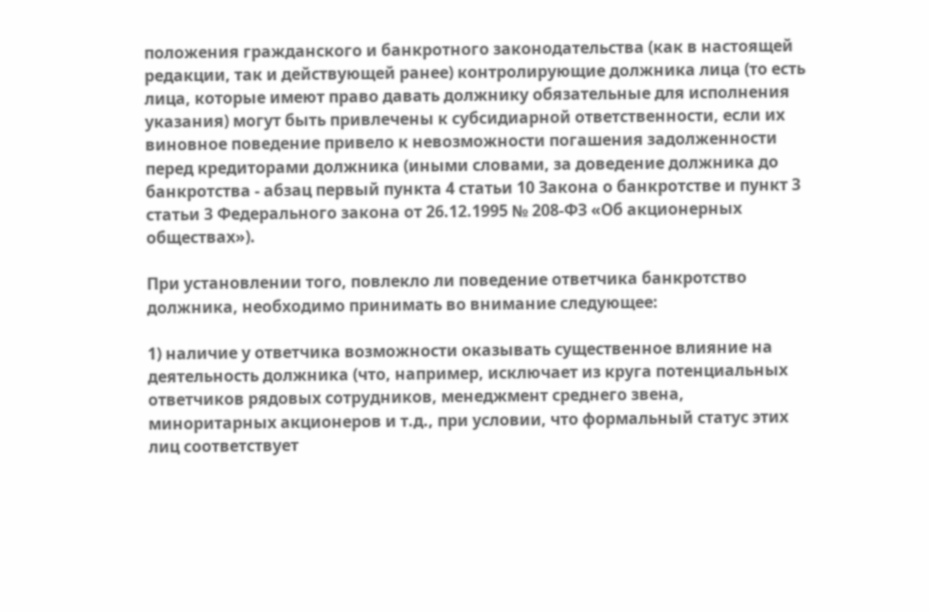положения гражданского и банкротного законодательства (как в настоящей редакции, так и действующей ранее) контролирующие должника лица (то есть лица, которые имеют право давать должнику обязательные для исполнения указания) могут быть привлечены к субсидиарной ответственности, если их виновное поведение привело к невозможности погашения задолженности перед кредиторами должника (иными словами, за доведение должника до банкротства - абзац первый пункта 4 статьи 10 Закона о банкротстве и пункт 3 статьи 3 Федерального закона от 26.12.1995 № 208-ФЗ «Об акционерных обществах»).

При установлении того, повлекло ли поведение ответчика банкротство должника, необходимо принимать во внимание следующее:

1) наличие у ответчика возможности оказывать существенное влияние на деятельность должника (что, например, исключает из круга потенциальных ответчиков рядовых сотрудников, менеджмент среднего звена, миноритарных акционеров и т.д., при условии, что формальный статус этих лиц соответствует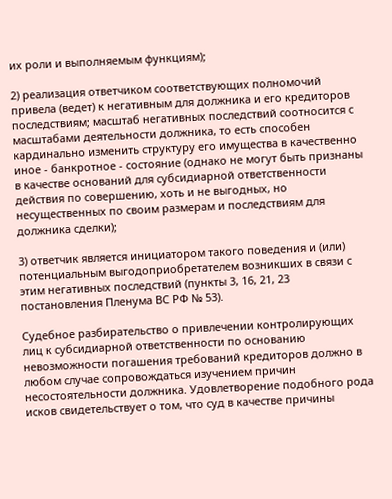их роли и выполняемым функциям);

2) реализация ответчиком соответствующих полномочий привела (ведет) к негативным для должника и его кредиторов последствиям; масштаб негативных последствий соотносится с масштабами деятельности должника, то есть способен кардинально изменить структуру его имущества в качественно иное - банкротное - состояние (однако не могут быть признаны в качестве оснований для субсидиарной ответственности действия по совершению, хоть и не выгодных, но несущественных по своим размерам и последствиям для должника сделки);

3) ответчик является инициатором такого поведения и (или) потенциальным выгодоприобретателем возникших в связи с этим негативных последствий (пункты 3, 16, 21, 23 постановления Пленума ВС РФ № 53).

Судебное разбирательство о привлечении контролирующих лиц к субсидиарной ответственности по основанию невозможности погашения требований кредиторов должно в любом случае сопровождаться изучением причин несостоятельности должника. Удовлетворение подобного рода исков свидетельствует о том, что суд в качестве причины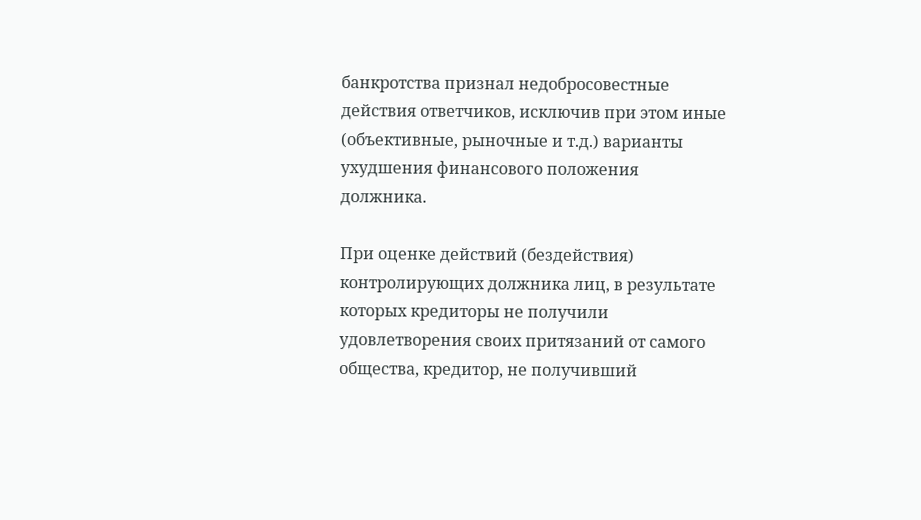банкротства признал недобросовестные действия ответчиков, исключив при этом иные (объективные, рыночные и т.д.) варианты ухудшения финансового положения должника.

При оценке действий (бездействия) контролирующих должника лиц, в результате которых кредиторы не получили удовлетворения своих притязаний от самого общества, кредитор, не получивший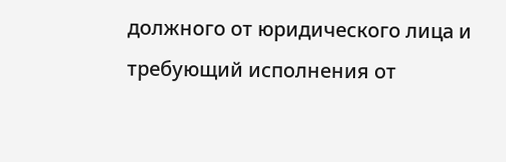должного от юридического лица и требующий исполнения от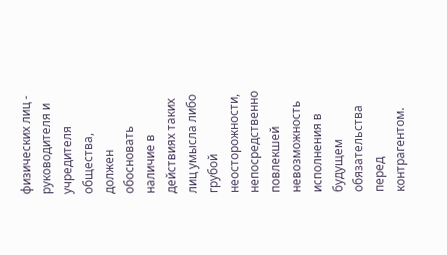физических лиц - руководителя и учредителя общества, должен обосновать наличие в действиях таких лиц умысла либо грубой неосторожности, непосредственно повлекшей невозможность исполнения в будущем обязательства перед контрагентом.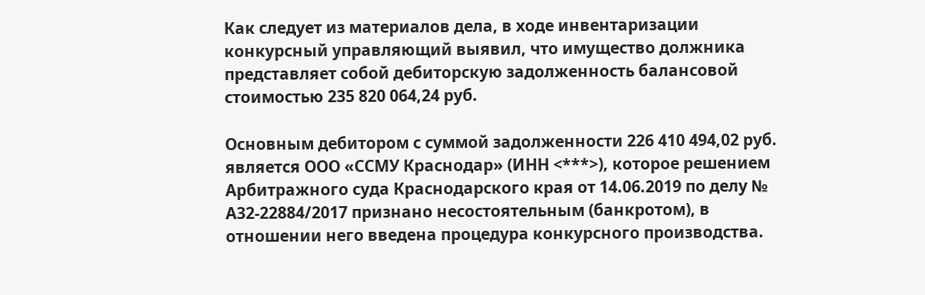Как следует из материалов дела, в ходе инвентаризации конкурсный управляющий выявил, что имущество должника представляет собой дебиторскую задолженность балансовой стоимостью 235 820 064,24 руб.

Основным дебитором с суммой задолженности 226 410 494,02 руб. является ООО «ССМУ Краснодар» (ИНН <***>), которое решением Арбитражного суда Краснодарского края от 14.06.2019 по делу № А32-22884/2017 признано несостоятельным (банкротом), в отношении него введена процедура конкурсного производства.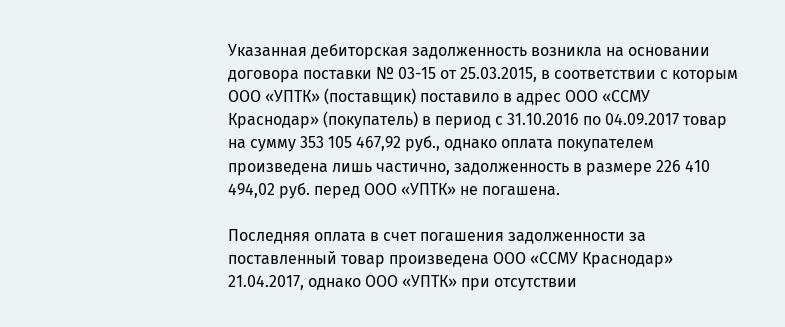Указанная дебиторская задолженность возникла на основании договора поставки № 03-15 от 25.03.2015, в соответствии с которым ООО «УПТК» (поставщик) поставило в адрес ООО «ССМУ Краснодар» (покупатель) в период с 31.10.2016 по 04.09.2017 товар на сумму 353 105 467,92 руб., однако оплата покупателем произведена лишь частично, задолженность в размере 226 410 494,02 руб. перед ООО «УПТК» не погашена.

Последняя оплата в счет погашения задолженности за поставленный товар произведена ООО «ССМУ Краснодар» 21.04.2017, однако ООО «УПТК» при отсутствии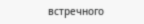встречного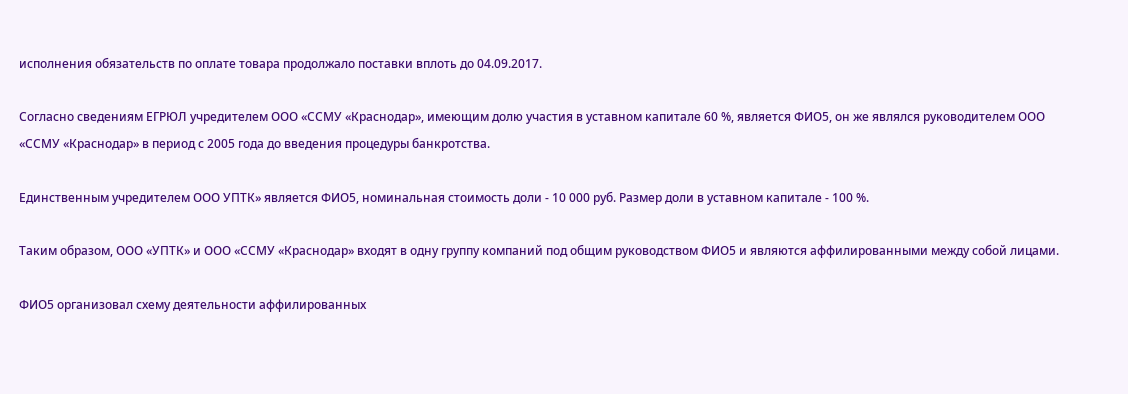исполнения обязательств по оплате товара продолжало поставки вплоть до 04.09.2017.

Согласно сведениям ЕГРЮЛ учредителем ООО «ССМУ «Краснодар», имеющим долю участия в уставном капитале 60 %, является ФИО5, он же являлся руководителем ООО «ССМУ «Краснодар» в период с 2005 года до введения процедуры банкротства.

Единственным учредителем ООО УПТК» является ФИО5, номинальная стоимость доли - 10 000 руб. Размер доли в уставном капитале - 100 %.

Таким образом, ООО «УПТК» и ООО «ССМУ «Краснодар» входят в одну группу компаний под общим руководством ФИО5 и являются аффилированными между собой лицами.

ФИО5 организовал схему деятельности аффилированных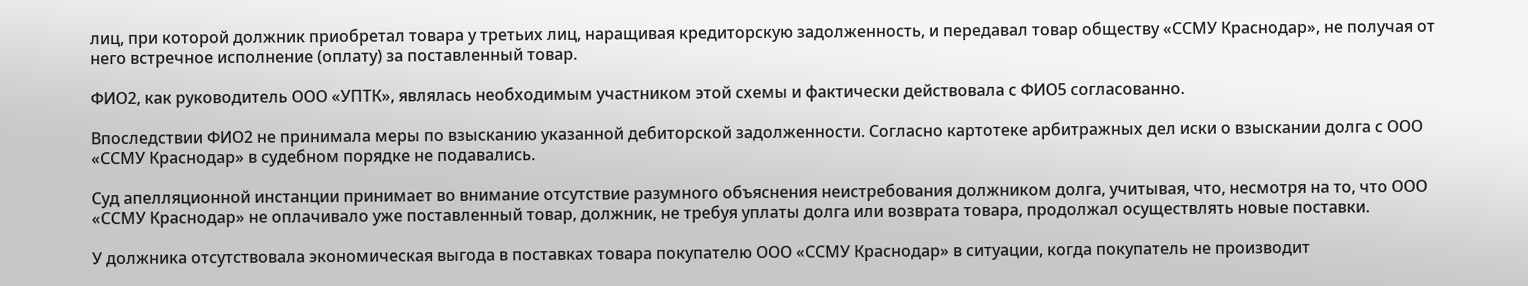лиц, при которой должник приобретал товара у третьих лиц, наращивая кредиторскую задолженность, и передавал товар обществу «ССМУ Краснодар», не получая от него встречное исполнение (оплату) за поставленный товар.

ФИО2, как руководитель ООО «УПТК», являлась необходимым участником этой схемы и фактически действовала с ФИО5 согласованно.

Впоследствии ФИО2 не принимала меры по взысканию указанной дебиторской задолженности. Согласно картотеке арбитражных дел иски о взыскании долга с ООО «ССМУ Краснодар» в судебном порядке не подавались.

Суд апелляционной инстанции принимает во внимание отсутствие разумного объяснения неистребования должником долга, учитывая, что, несмотря на то, что ООО «ССМУ Краснодар» не оплачивало уже поставленный товар, должник, не требуя уплаты долга или возврата товара, продолжал осуществлять новые поставки.

У должника отсутствовала экономическая выгода в поставках товара покупателю ООО «ССМУ Краснодар» в ситуации, когда покупатель не производит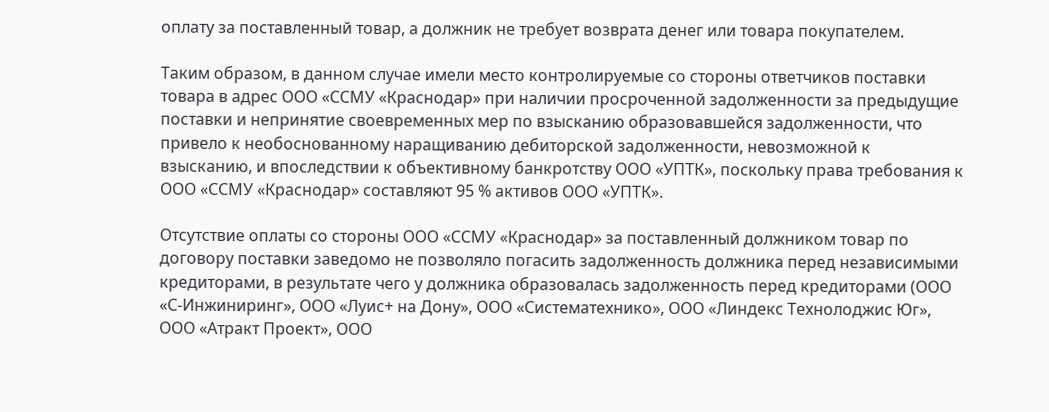оплату за поставленный товар, а должник не требует возврата денег или товара покупателем.

Таким образом, в данном случае имели место контролируемые со стороны ответчиков поставки товара в адрес ООО «ССМУ «Краснодар» при наличии просроченной задолженности за предыдущие поставки и непринятие своевременных мер по взысканию образовавшейся задолженности, что привело к необоснованному наращиванию дебиторской задолженности, невозможной к взысканию, и впоследствии к объективному банкротству ООО «УПТК», поскольку права требования к ООО «ССМУ «Краснодар» составляют 95 % активов ООО «УПТК».

Отсутствие оплаты со стороны ООО «ССМУ «Краснодар» за поставленный должником товар по договору поставки заведомо не позволяло погасить задолженность должника перед независимыми кредиторами, в результате чего у должника образовалась задолженность перед кредиторами (ООО «С-Инжиниринг», ООО «Луис+ на Дону», ООО «Систематехнико», ООО «Линдекс Технолоджис Юг», ООО «Атракт Проект», ООО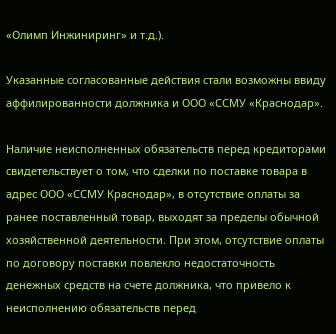«Олимп Инжиниринг» и т.д.).

Указанные согласованные действия стали возможны ввиду аффилированности должника и ООО «ССМУ «Краснодар».

Наличие неисполненных обязательств перед кредиторами свидетельствует о том, что сделки по поставке товара в адрес ООО «ССМУ Краснодар», в отсутствие оплаты за ранее поставленный товар, выходят за пределы обычной хозяйственной деятельности. При этом, отсутствие оплаты по договору поставки повлекло недостаточность денежных средств на счете должника, что привело к неисполнению обязательств перед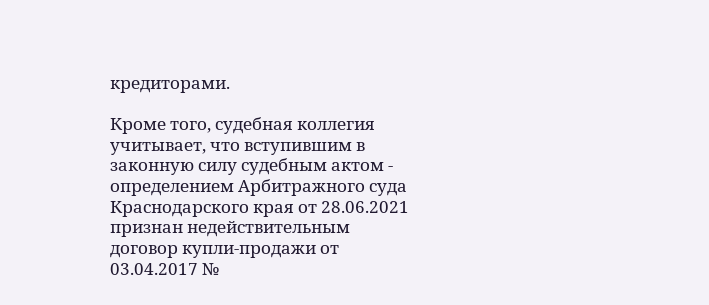кредиторами.

Кроме того, судебная коллегия учитывает, что вступившим в законную силу судебным актом - определением Арбитражного суда Краснодарского края от 28.06.2021 признан недействительным договор купли-продажи от 03.04.2017 №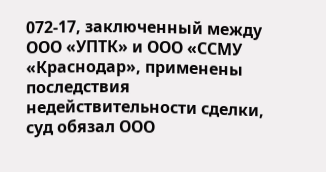072-17, заключенный между ООО «УПТК» и ООО «ССМУ «Краснодар», применены последствия недействительности сделки, суд обязал ООО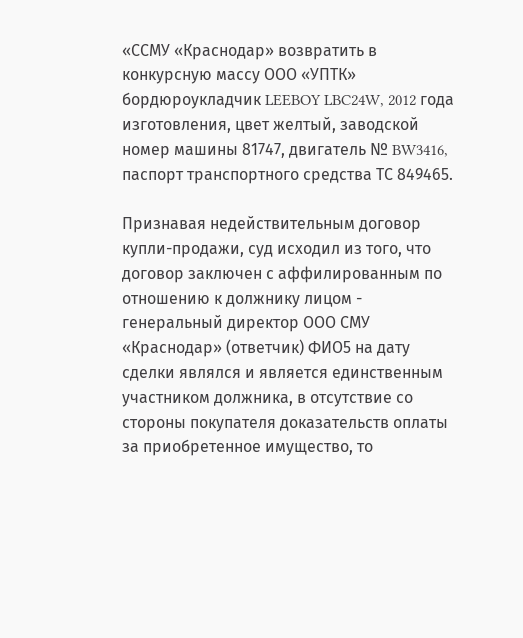«ССМУ «Краснодар» возвратить в конкурсную массу ООО «УПТК» бордюроукладчик LEEBOY LBC24W, 2012 года изготовления, цвет желтый, заводской номер машины 81747, двигатель № BW3416, паспорт транспортного средства ТС 849465.

Признавая недействительным договор купли-продажи, суд исходил из того, что договор заключен с аффилированным по отношению к должнику лицом - генеральный директор ООО СМУ «Краснодар» (ответчик) ФИО5 на дату сделки являлся и является единственным участником должника, в отсутствие со стороны покупателя доказательств оплаты за приобретенное имущество, то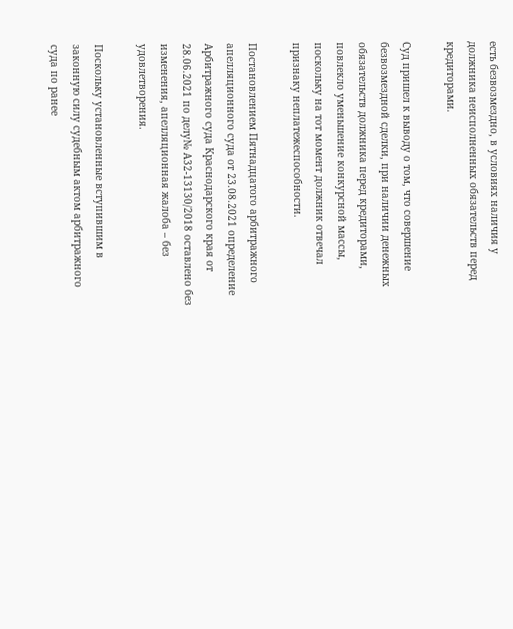есть безвозмездно, в условиях наличия у должника неисполненных обязательств перед кредиторами.

Суд пришел к выводу о том, что совершение безвозмездной сделки, при наличии денежных обязательств должника перед кредиторами, повлекло уменьшение конкурсной массы, поскольку на тот момент должник отвечал признаку неплатежеспособности.

Постановлением Пятнадцатого арбитражного апелляционного суда от 23.08.2021 определение Арбитражного суда Краснодарского края от 28.06.2021 по делу№ А32-13130/2018 оставлено без изменения, апелляционная жалоба – без удовлетворения.

Поскольку установленные вступившим в законную силу судебным актом арбитражного суда по ранее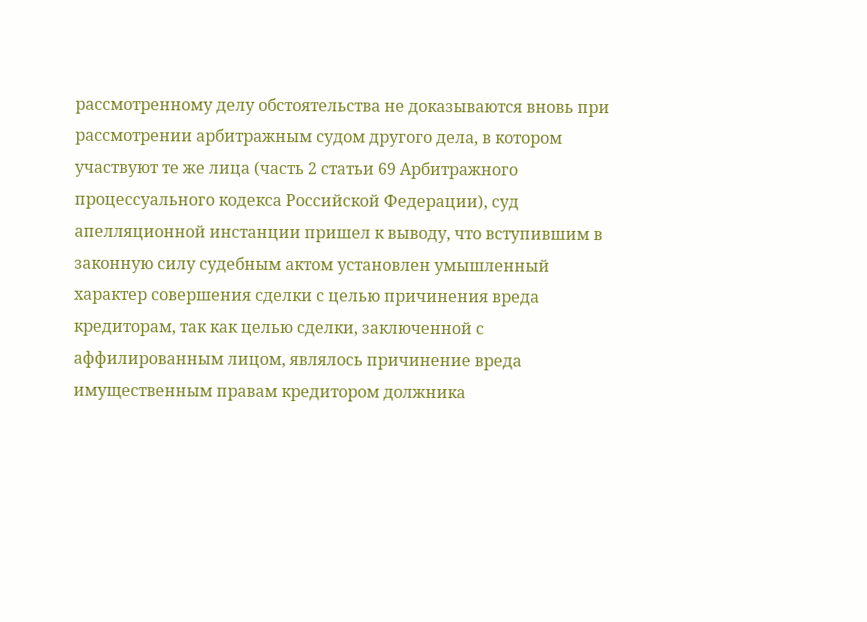рассмотренному делу обстоятельства не доказываются вновь при рассмотрении арбитражным судом другого дела, в котором участвуют те же лица (часть 2 статьи 69 Арбитражного процессуального кодекса Российской Федерации), суд апелляционной инстанции пришел к выводу, что вступившим в законную силу судебным актом установлен умышленный характер совершения сделки с целью причинения вреда кредиторам, так как целью сделки, заключенной с аффилированным лицом, являлось причинение вреда имущественным правам кредитором должника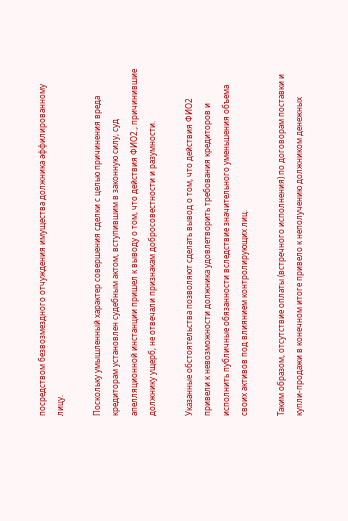посредством безвозмездного отчуждения имущества должника аффилированному лицу.

Поскольку умышленный характер совершения сделки с целью причинения вреда кредиторам установлен судебным актом, вступившим в законную силу, суд апелляционной инстанции пришел к выводу о том, что действия ФИО2., причинившие должнику ущерб, не отвечали признакам добросовестности и разумности.

Указанные обстоятельства позволяют сделать вывод о том, что действия ФИО2 привели к невозможности должника удовлетворить требования кредиторов и исполнить публичные обязанности вследствие значительного уменьшения объема своих активов под влиянием контролирующих лиц.

Таким образом, отсутствие оплаты (встречного исполнения) по договорам поставки и купли-продажи в конечном итоге привело к неполучению должником денежных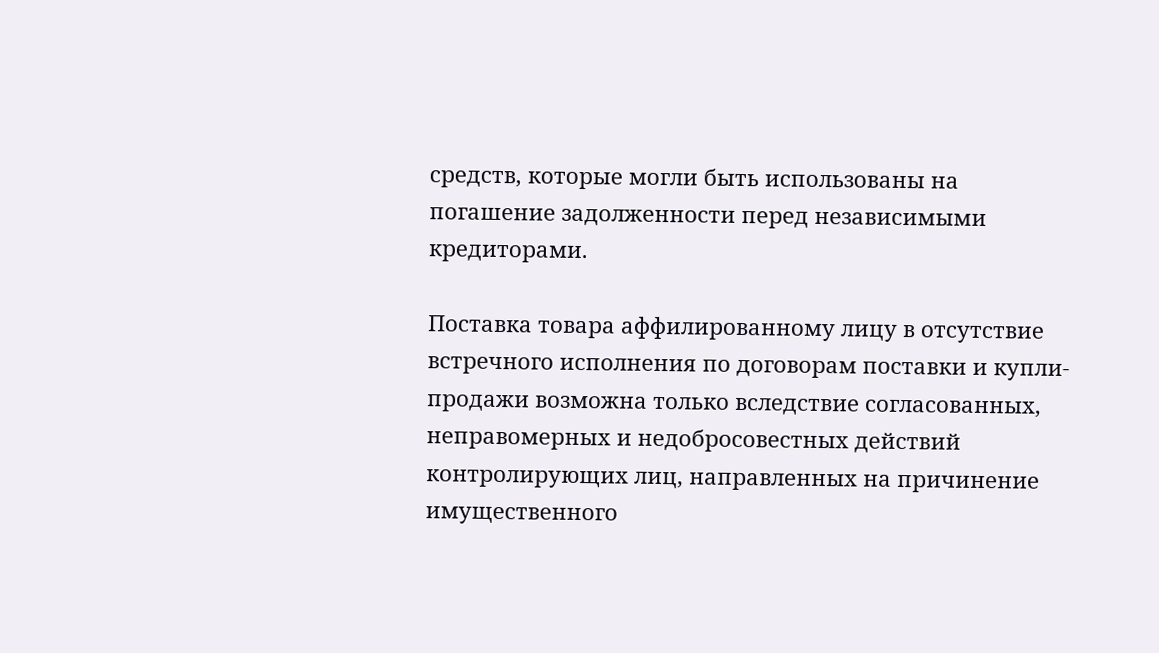средств, которые могли быть использованы на погашение задолженности перед независимыми кредиторами.

Поставка товара аффилированному лицу в отсутствие встречного исполнения по договорам поставки и купли-продажи возможна только вследствие согласованных, неправомерных и недобросовестных действий контролирующих лиц, направленных на причинение имущественного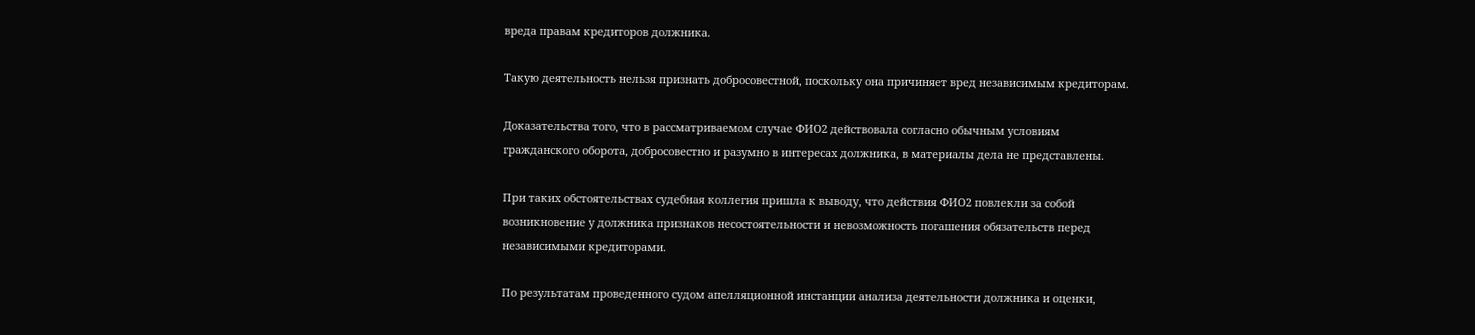вреда правам кредиторов должника.

Такую деятельность нельзя признать добросовестной, поскольку она причиняет вред независимым кредиторам.

Доказательства того, что в рассматриваемом случае ФИО2 действовала согласно обычным условиям гражданского оборота, добросовестно и разумно в интересах должника, в материалы дела не представлены.

При таких обстоятельствах судебная коллегия пришла к выводу, что действия ФИО2 повлекли за собой возникновение у должника признаков несостоятельности и невозможность погашения обязательств перед независимыми кредиторами.

По результатам проведенного судом апелляционной инстанции анализа деятельности должника и оценки,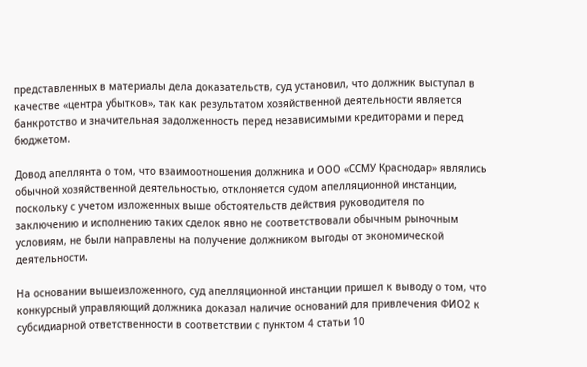представленных в материалы дела доказательств, суд установил, что должник выступал в качестве «центра убытков», так как результатом хозяйственной деятельности является банкротство и значительная задолженность перед независимыми кредиторами и перед бюджетом.

Довод апеллянта о том, что взаимоотношения должника и ООО «ССМУ Краснодар» являлись обычной хозяйственной деятельностью, отклоняется судом апелляционной инстанции, поскольку с учетом изложенных выше обстоятельств действия руководителя по заключению и исполнению таких сделок явно не соответствовали обычным рыночным условиям, не были направлены на получение должником выгоды от экономической деятельности.

На основании вышеизложенного, суд апелляционной инстанции пришел к выводу о том, что конкурсный управляющий должника доказал наличие оснований для привлечения ФИО2 к субсидиарной ответственности в соответствии с пунктом 4 статьи 10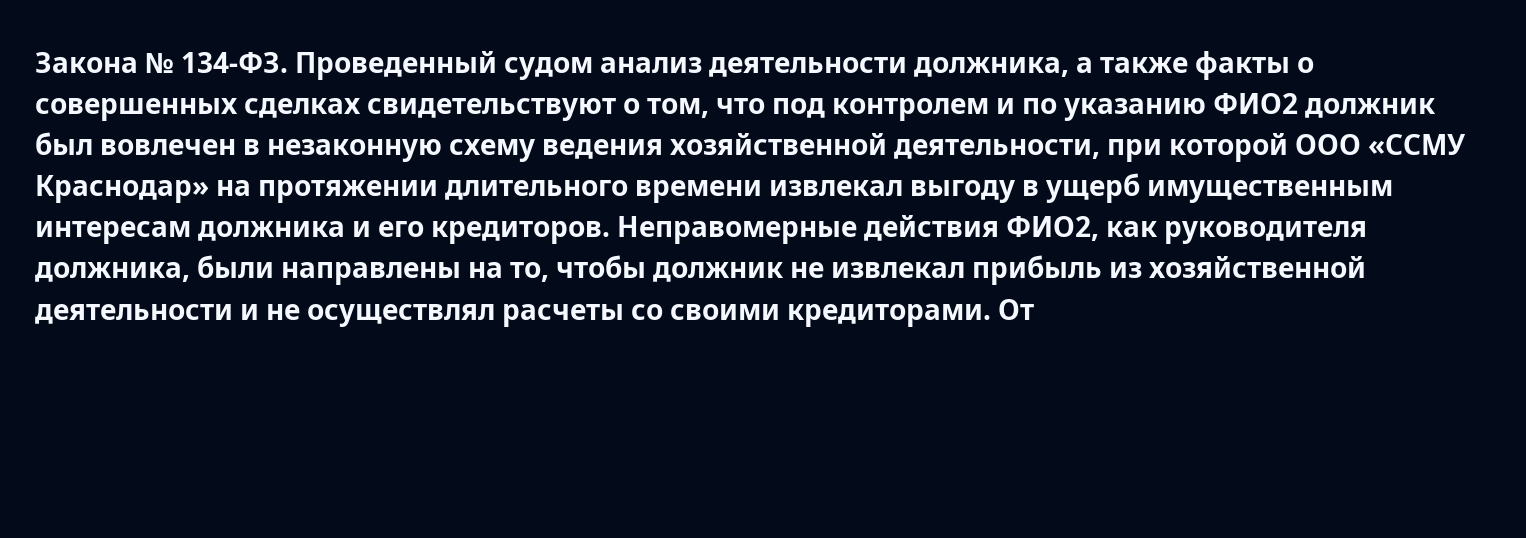Закона № 134-ФЗ. Проведенный судом анализ деятельности должника, а также факты о совершенных сделках свидетельствуют о том, что под контролем и по указанию ФИО2 должник был вовлечен в незаконную схему ведения хозяйственной деятельности, при которой ООО «ССМУ Краснодар» на протяжении длительного времени извлекал выгоду в ущерб имущественным интересам должника и его кредиторов. Неправомерные действия ФИО2, как руководителя должника, были направлены на то, чтобы должник не извлекал прибыль из хозяйственной деятельности и не осуществлял расчеты со своими кредиторами. От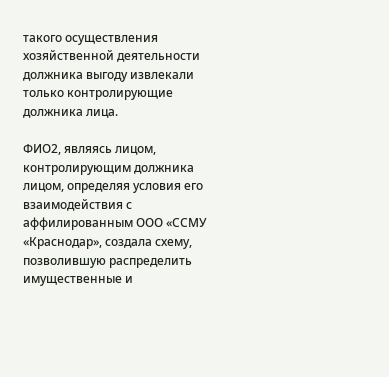такого осуществления хозяйственной деятельности должника выгоду извлекали только контролирующие должника лица.

ФИО2, являясь лицом, контролирующим должника лицом, определяя условия его взаимодействия с аффилированным ООО «ССМУ «Краснодар», создала схему, позволившую распределить имущественные и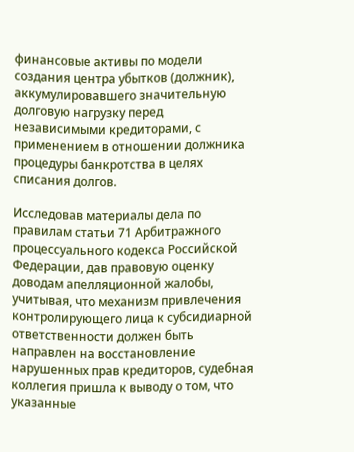финансовые активы по модели создания центра убытков (должник), аккумулировавшего значительную долговую нагрузку перед независимыми кредиторами, с применением в отношении должника процедуры банкротства в целях списания долгов.

Исследовав материалы дела по правилам статьи 71 Арбитражного процессуального кодекса Российской Федерации, дав правовую оценку доводам апелляционной жалобы, учитывая, что механизм привлечения контролирующего лица к субсидиарной ответственности должен быть направлен на восстановление нарушенных прав кредиторов, судебная коллегия пришла к выводу о том, что указанные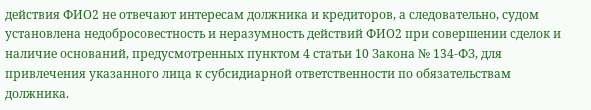действия ФИО2 не отвечают интересам должника и кредиторов, а следовательно, судом установлена недобросовестность и неразумность действий ФИО2 при совершении сделок и наличие оснований, предусмотренных пунктом 4 статьи 10 Закона № 134-ФЗ, для привлечения указанного лица к субсидиарной ответственности по обязательствам должника.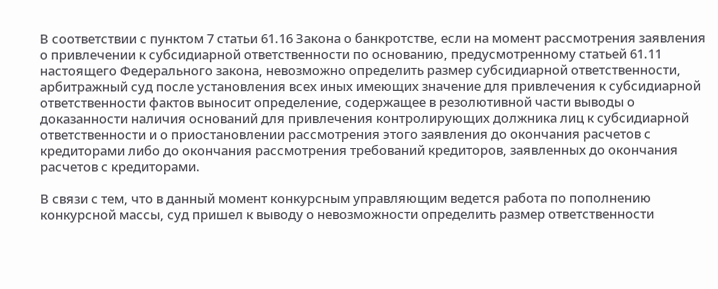В соответствии с пунктом 7 статьи 61.16 Закона о банкротстве, если на момент рассмотрения заявления о привлечении к субсидиарной ответственности по основанию, предусмотренному статьей 61.11 настоящего Федерального закона, невозможно определить размер субсидиарной ответственности, арбитражный суд после установления всех иных имеющих значение для привлечения к субсидиарной ответственности фактов выносит определение, содержащее в резолютивной части выводы о доказанности наличия оснований для привлечения контролирующих должника лиц к субсидиарной ответственности и о приостановлении рассмотрения этого заявления до окончания расчетов с кредиторами либо до окончания рассмотрения требований кредиторов, заявленных до окончания расчетов с кредиторами.

В связи с тем, что в данный момент конкурсным управляющим ведется работа по пополнению конкурсной массы, суд пришел к выводу о невозможности определить размер ответственности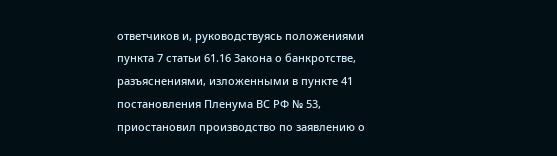ответчиков и, руководствуясь положениями пункта 7 статьи 61.16 Закона о банкротстве, разъяснениями, изложенными в пункте 41 постановления Пленума ВС РФ № 53, приостановил производство по заявлению о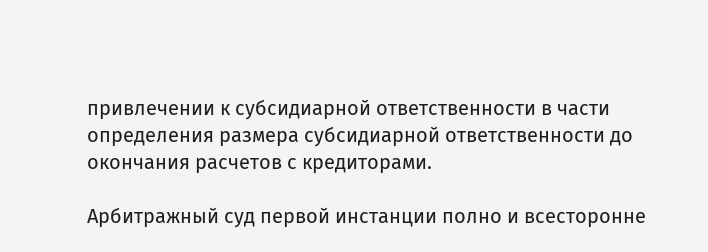привлечении к субсидиарной ответственности в части определения размера субсидиарной ответственности до окончания расчетов с кредиторами.

Арбитражный суд первой инстанции полно и всесторонне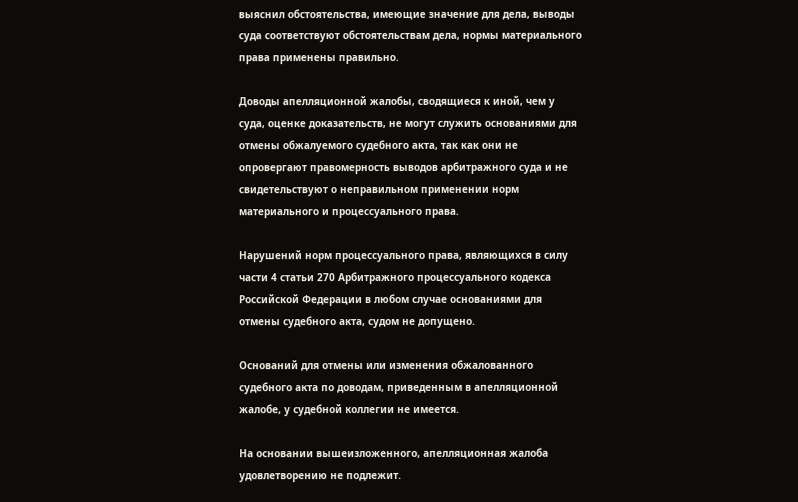выяснил обстоятельства, имеющие значение для дела, выводы суда соответствуют обстоятельствам дела, нормы материального права применены правильно.

Доводы апелляционной жалобы, сводящиеся к иной, чем у суда, оценке доказательств, не могут служить основаниями для отмены обжалуемого судебного акта, так как они не опровергают правомерность выводов арбитражного суда и не свидетельствуют о неправильном применении норм материального и процессуального права.

Нарушений норм процессуального права, являющихся в силу части 4 статьи 270 Арбитражного процессуального кодекса Российской Федерации в любом случае основаниями для отмены судебного акта, судом не допущено.

Оснований для отмены или изменения обжалованного судебного акта по доводам, приведенным в апелляционной жалобе, у судебной коллегии не имеется.

На основании вышеизложенного, апелляционная жалоба удовлетворению не подлежит.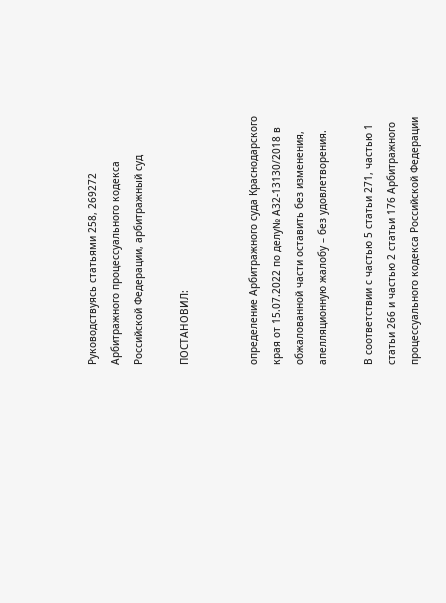Руководствуясь статьями 258, 269272 Арбитражного процессуального кодекса Российской Федерации, арбитражный суд

ПОСТАНОВИЛ:


определение Арбитражного суда Краснодарского края от 15.07.2022 по делу№ А32-13130/2018 в обжалованной части оставить без изменения, апелляционную жалобу – без удовлетворения.

В соответствии с частью 5 статьи 271, частью 1 статьи 266 и частью 2 статьи 176 Арбитражного процессуального кодекса Российской Федерации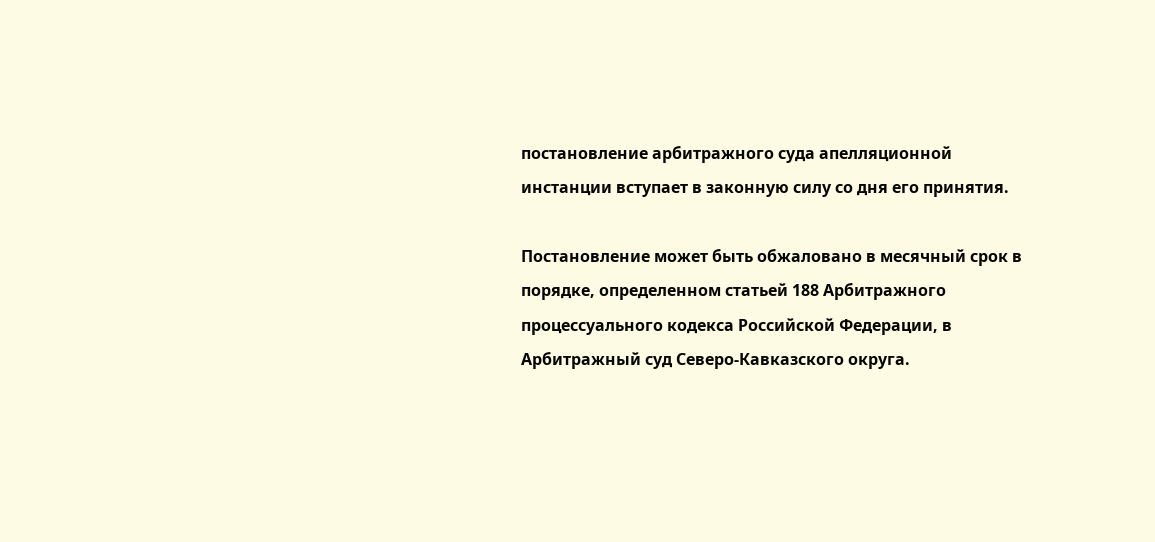постановление арбитражного суда апелляционной инстанции вступает в законную силу со дня его принятия.

Постановление может быть обжаловано в месячный срок в порядке, определенном статьей 188 Арбитражного процессуального кодекса Российской Федерации, в Арбитражный суд Северо-Кавказского округа.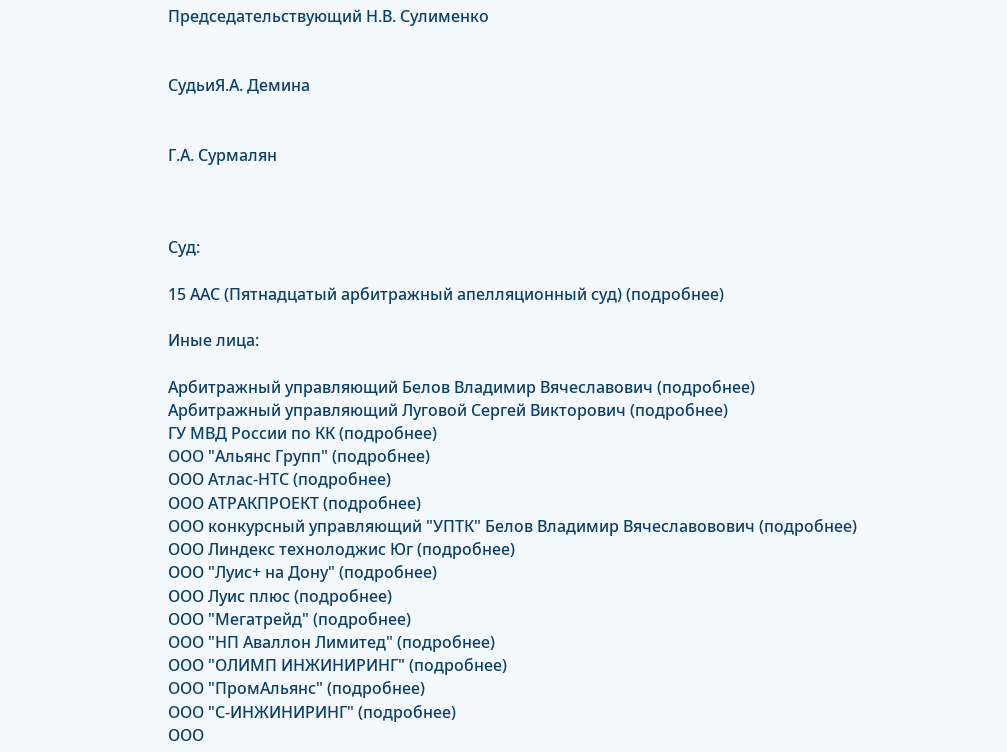Председательствующий Н.В. Сулименко


СудьиЯ.А. Демина


Г.А. Сурмалян



Суд:

15 ААС (Пятнадцатый арбитражный апелляционный суд) (подробнее)

Иные лица:

Арбитражный управляющий Белов Владимир Вячеславович (подробнее)
Арбитражный управляющий Луговой Сергей Викторович (подробнее)
ГУ МВД России по КК (подробнее)
ООО "Альянс Групп" (подробнее)
ООО Атлас-НТС (подробнее)
ООО АТРАКПРОЕКТ (подробнее)
ООО конкурсный управляющий "УПТК" Белов Владимир Вячеславовович (подробнее)
ООО Линдекс технолоджис Юг (подробнее)
ООО "Луис+ на Дону" (подробнее)
ООО Луис плюс (подробнее)
ООО "Мегатрейд" (подробнее)
ООО "НП Аваллон Лимитед" (подробнее)
ООО "ОЛИМП ИНЖИНИРИНГ" (подробнее)
ООО "ПромАльянс" (подробнее)
ООО "С-ИНЖИНИРИНГ" (подробнее)
ООО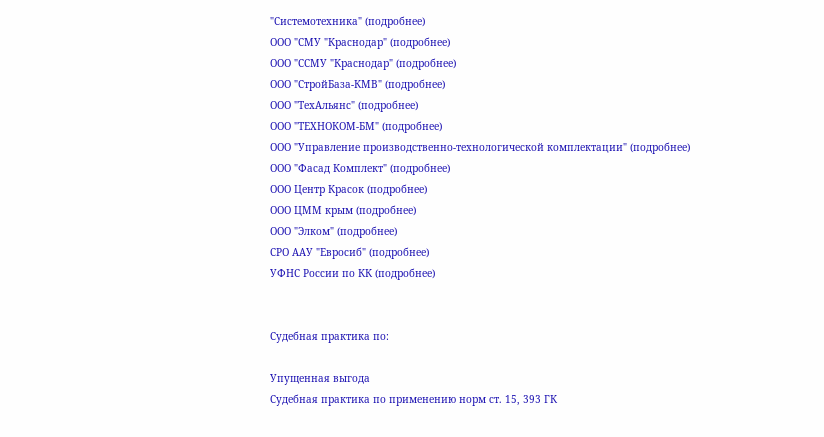"Системотехника" (подробнее)
ООО "СМУ "Краснодар" (подробнее)
ООО "ССМУ "Краснодар" (подробнее)
ООО "СтройБаза-КМВ" (подробнее)
ООО "ТехАльянс" (подробнее)
ООО "ТЕХНОКОМ-БМ" (подробнее)
ООО "Управление производственно-технологической комплектации" (подробнее)
ООО "Фасад Комплект" (подробнее)
ООО Центр Красок (подробнее)
ООО ЦММ крым (подробнее)
ООО "Элком" (подробнее)
СРО ААУ "Евросиб" (подробнее)
УФНС России по КК (подробнее)


Судебная практика по:

Упущенная выгода
Судебная практика по применению норм ст. 15, 393 ГК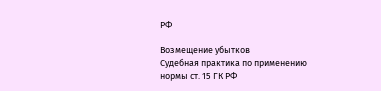РФ

Возмещение убытков
Судебная практика по применению нормы ст. 15 ГК РФ